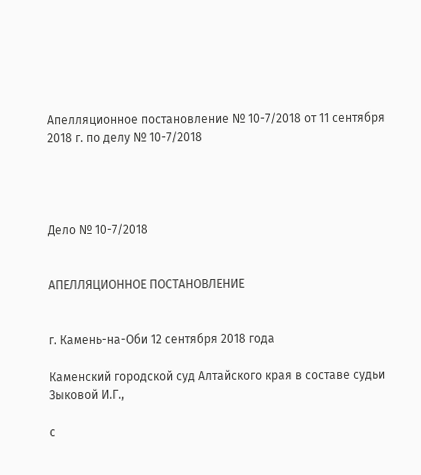Апелляционное постановление № 10-7/2018 от 11 сентября 2018 г. по делу № 10-7/2018




Дело № 10-7/2018


АПЕЛЛЯЦИОННОЕ ПОСТАНОВЛЕНИЕ


г. Камень-на-Оби 12 сентября 2018 года

Каменский городской суд Алтайского края в составе судьи Зыковой И.Г.,

с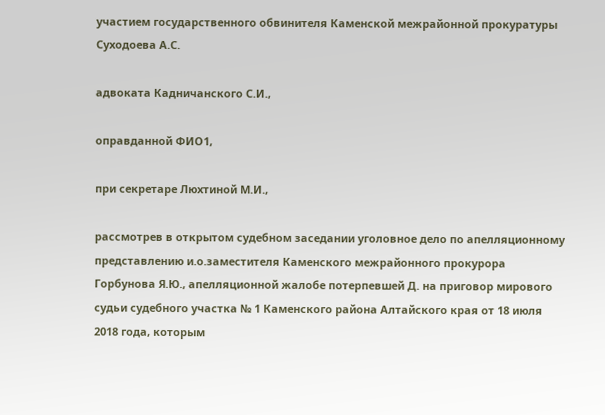участием государственного обвинителя Каменской межрайонной прокуратуры Суходоева А.С.

адвоката Кадничанского С.И.,

оправданной ФИО1,

при секретаре Люхтиной М.И.,

рассмотрев в открытом судебном заседании уголовное дело по апелляционному представлению и.о.заместителя Каменского межрайонного прокурора Горбунова Я.Ю., апелляционной жалобе потерпевшей Д. на приговор мирового судьи судебного участка № 1 Каменского района Алтайского края от 18 июля 2018 года, которым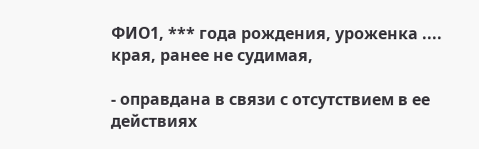ФИО1, *** года рождения, уроженка .... края, ранее не судимая,

- оправдана в связи с отсутствием в ее действиях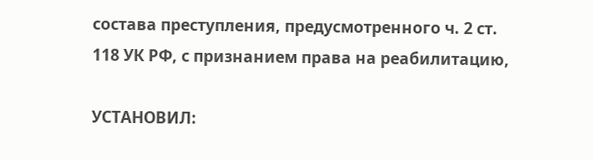состава преступления, предусмотренного ч. 2 ст. 118 УК РФ, с признанием права на реабилитацию,

УСТАНОВИЛ: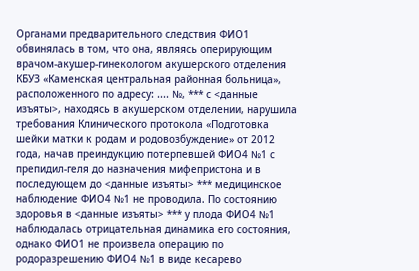Органами предварительного следствия ФИО1 обвинялась в том, что она, являясь оперирующим врачом-акушер-гинекологом акушерского отделения КБУЗ «Каменская центральная районная больница», расположенного по адресу: .... №, *** с <данные изъяты>, находясь в акушерском отделении, нарушила требования Клинического протокола «Подготовка шейки матки к родам и родовозбуждение» от 2012 года, начав преиндукцию потерпевшей ФИО4 №1 с препидил-геля до назначения мифепристона и в последующем до <данные изъяты> *** медицинское наблюдение ФИО4 №1 не проводила. По состоянию здоровья в <данные изъяты> *** у плода ФИО4 №1 наблюдалась отрицательная динамика его состояния, однако ФИО1 не произвела операцию по родоразрешению ФИО4 №1 в виде кесарево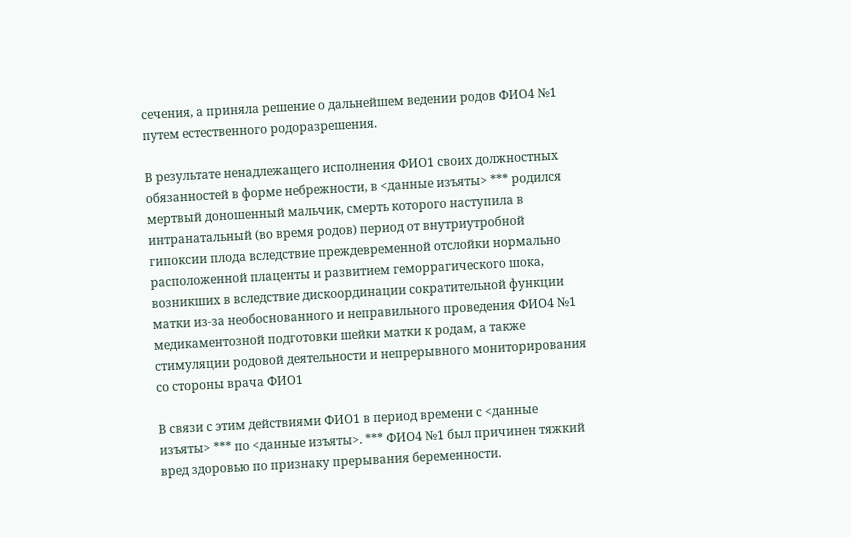сечения, а приняла решение о дальнейшем ведении родов ФИО4 №1 путем естественного родоразрешения.

В результате ненадлежащего исполнения ФИО1 своих должностных обязанностей в форме небрежности, в <данные изъяты> *** родился мертвый доношенный мальчик, смерть которого наступила в интранатальный (во время родов) период от внутриутробной гипоксии плода вследствие преждевременной отслойки нормально расположенной плаценты и развитием геморрагического шока, возникших в вследствие дискоординации сократительной функции матки из-за необоснованного и неправильного проведения ФИО4 №1 медикаментозной подготовки шейки матки к родам, а также стимуляции родовой деятельности и непрерывного мониторирования со стороны врача ФИО1

В связи с этим действиями ФИО1 в период времени с <данные изъяты> *** по <данные изъяты>. *** ФИО4 №1 был причинен тяжкий вред здоровью по признаку прерывания беременности.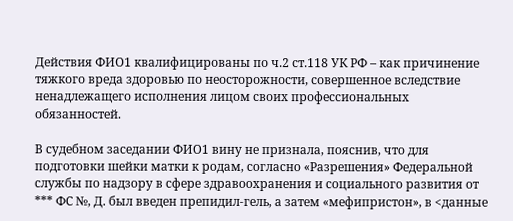Действия ФИО1 квалифицированы по ч.2 ст.118 УК РФ – как причинение тяжкого вреда здоровью по неосторожности, совершенное вследствие ненадлежащего исполнения лицом своих профессиональных обязанностей.

В судебном заседании ФИО1 вину не признала, пояснив, что для подготовки шейки матки к родам, согласно «Разрешения» Федеральной службы по надзору в сфере здравоохранения и социального развития от *** ФС №, Д. был введен препидил-гель, а затем «мефипристон», в <данные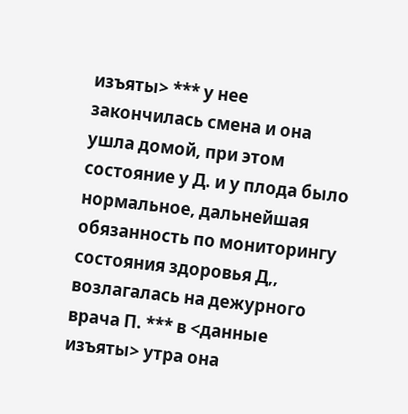изъяты> *** у нее закончилась смена и она ушла домой, при этом состояние у Д. и у плода было нормальное, дальнейшая обязанность по мониторингу состояния здоровья Д,, возлагалась на дежурного врача П. *** в <данные изъяты> утра она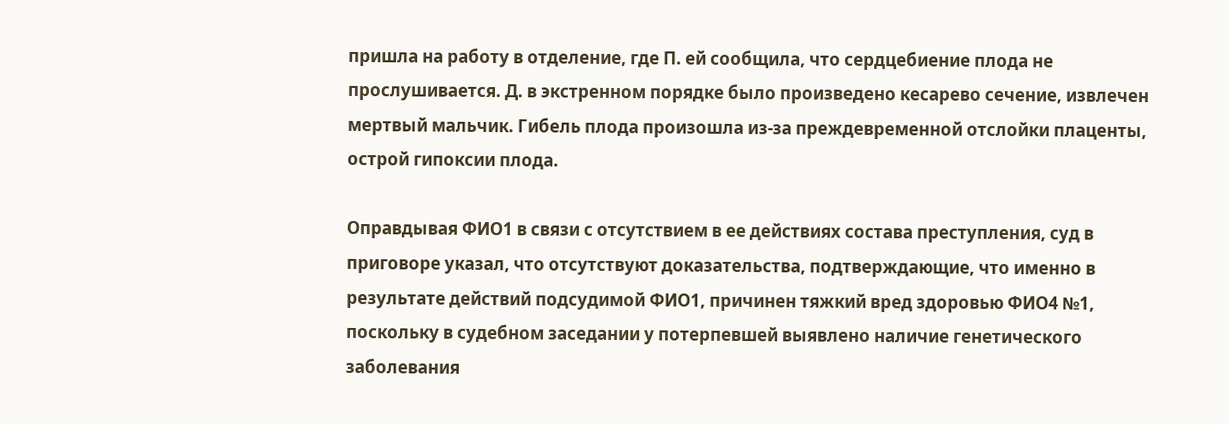пришла на работу в отделение, где П. ей сообщила, что сердцебиение плода не прослушивается. Д. в экстренном порядке было произведено кесарево сечение, извлечен мертвый мальчик. Гибель плода произошла из-за преждевременной отслойки плаценты, острой гипоксии плода.

Оправдывая ФИО1 в связи с отсутствием в ее действиях состава преступления, суд в приговоре указал, что отсутствуют доказательства, подтверждающие, что именно в результате действий подсудимой ФИО1, причинен тяжкий вред здоровью ФИО4 №1, поскольку в судебном заседании у потерпевшей выявлено наличие генетического заболевания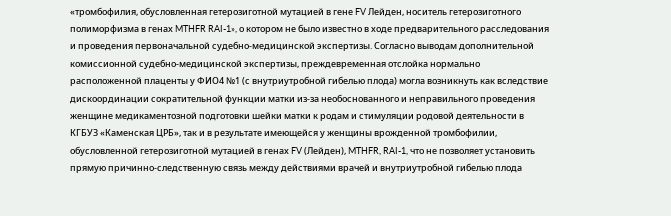«тромбофилия, обусловленная гетерозиготной мутацией в гене FV Лейден, носитель гетерозиготного полиморфизма в генах MTHFR RAI-1», о котором не было известно в ходе предварительного расследования и проведения первоначальной судебно-медицинской экспертизы. Согласно выводам дополнительной комиссионной судебно-медицинской экспертизы, преждевременная отслойка нормально расположенной плаценты у ФИО4 №1 (с внутриутробной гибелью плода) могла возникнуть как вследствие дискоординации сократительной функции матки из-за необоснованного и неправильного проведения женщине медикаментозной подготовки шейки матки к родам и стимуляции родовой деятельности в КГБУЗ «Каменская ЦРБ», так и в результате имеющейся у женщины врожденной тромбофилии, обусловленной гетерозиготной мутацией в генах FV (Лейден), MTHFR, RAI-1, что не позволяет установить прямую причинно-следственную связь между действиями врачей и внутриутробной гибелью плода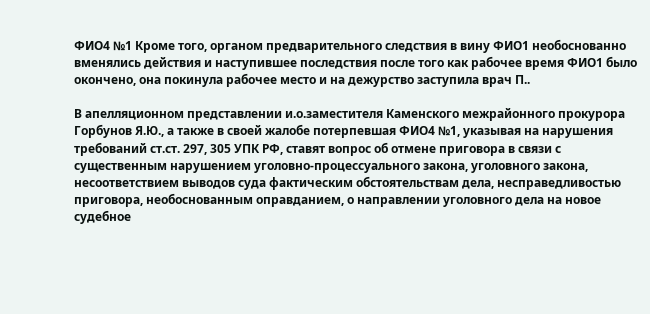ФИО4 №1 Кроме того, органом предварительного следствия в вину ФИО1 необоснованно вменялись действия и наступившее последствия после того как рабочее время ФИО1 было окончено, она покинула рабочее место и на дежурство заступила врач П..

В апелляционном представлении и.о.заместителя Каменского межрайонного прокурора Горбунов Я.Ю., а также в своей жалобе потерпевшая ФИО4 №1, указывая на нарушения требований ст.ст. 297, 305 УПК РФ, ставят вопрос об отмене приговора в связи с существенным нарушением уголовно-процессуального закона, уголовного закона, несоответствием выводов суда фактическим обстоятельствам дела, несправедливостью приговора, необоснованным оправданием, о направлении уголовного дела на новое судебное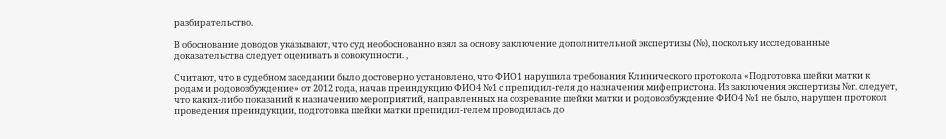разбирательство.

В обоснование доводов указывают, что суд необоснованно взял за основу заключение дополнительной экспертизы (№), поскольку исследованные доказательства следует оценивать в совокупности. ,

Считают, что в судебном заседании было достоверно установлено, что ФИО1 нарушила требования Клинического протокола «Подготовка шейки матки к родам и родовозбуждение» от 2012 года, начав преиндукцию ФИО4 №1 с препидил-геля до назначения мифепристона. Из заключения экспертизы №г. следует, что каких-либо показаний к назначению мероприятий, направленных на созревание шейки матки и родовозбуждение ФИО4 №1 не было, нарушен протокол проведения преиндукции, подготовка шейки матки препидил-гелем проводилась до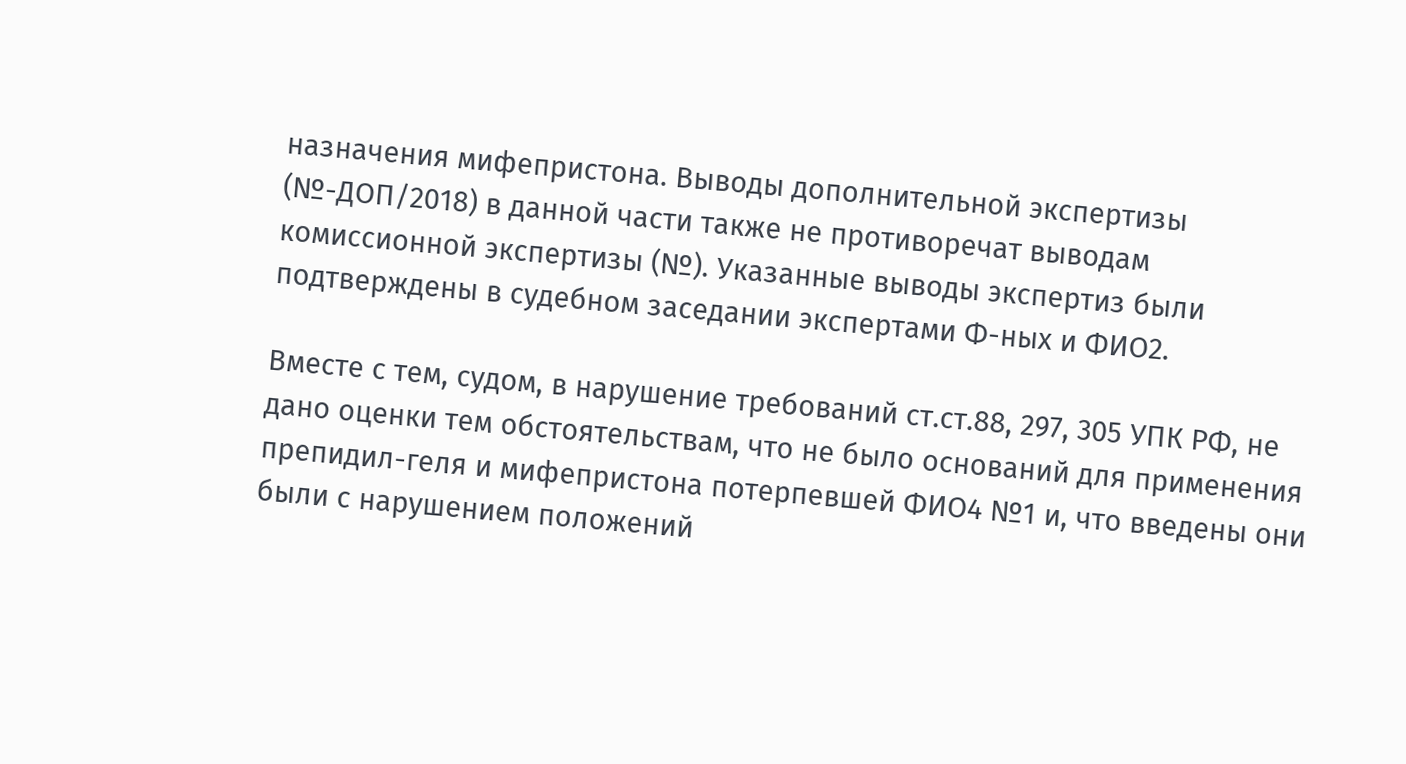назначения мифепристона. Выводы дополнительной экспертизы (№-ДОП/2018) в данной части также не противоречат выводам комиссионной экспертизы (№). Указанные выводы экспертиз были подтверждены в судебном заседании экспертами Ф-ных и ФИО2.

Вместе с тем, судом, в нарушение требований ст.ст.88, 297, 305 УПК РФ, не дано оценки тем обстоятельствам, что не было оснований для применения препидил-геля и мифепристона потерпевшей ФИО4 №1 и, что введены они были с нарушением положений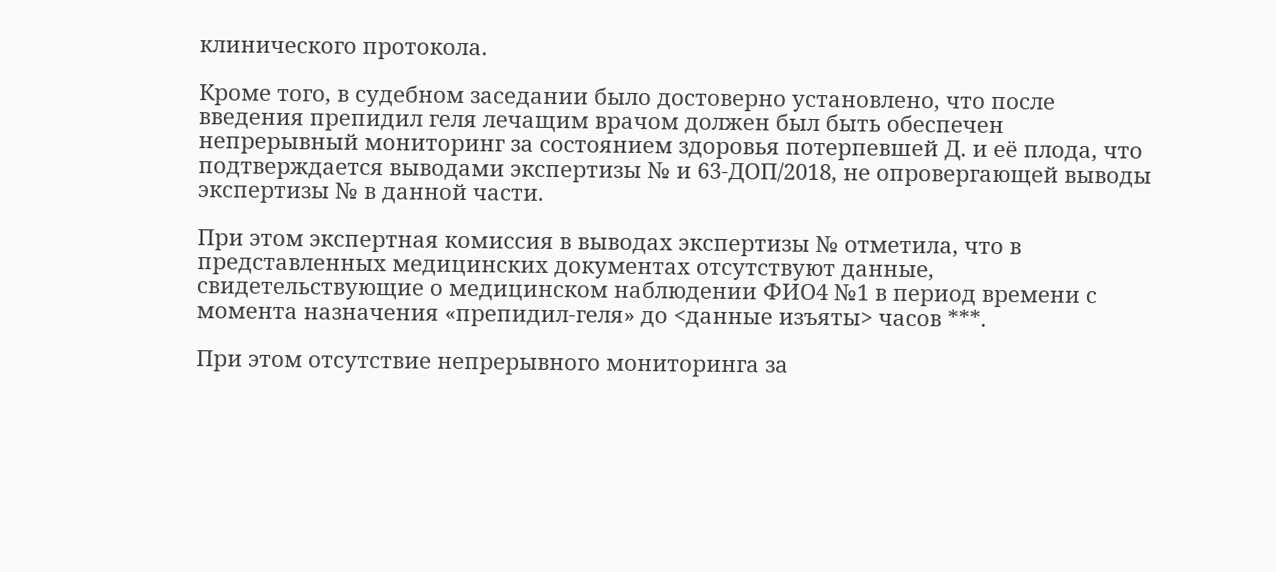клинического протокола.

Кроме того, в судебном заседании было достоверно установлено, что после введения препидил геля лечащим врачом должен был быть обеспечен непрерывный мониторинг за состоянием здоровья потерпевшей Д. и её плода, что подтверждается выводами экспертизы № и 63-ДОП/2018, не опровергающей выводы экспертизы № в данной части.

При этом экспертная комиссия в выводах экспертизы № отметила, что в представленных медицинских документах отсутствуют данные, свидетельствующие о медицинском наблюдении ФИО4 №1 в период времени с момента назначения «препидил-геля» до <данные изъяты> часов ***.

При этом отсутствие непрерывного мониторинга за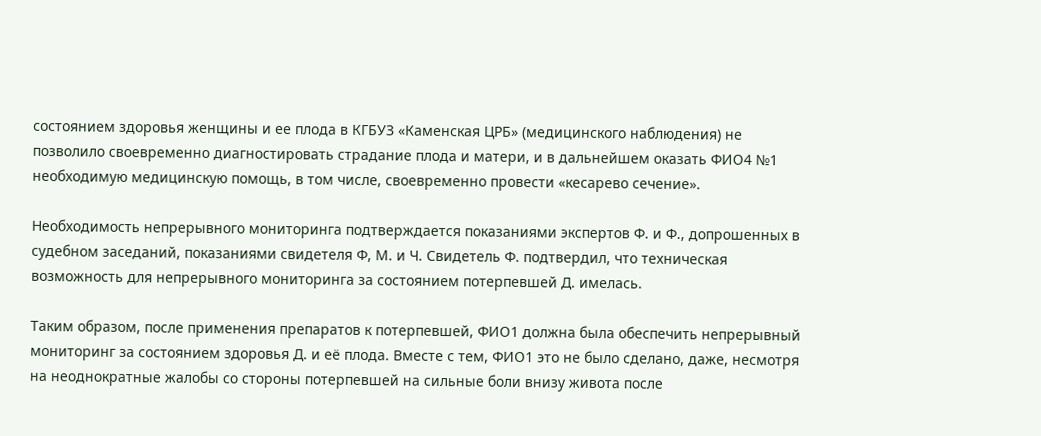состоянием здоровья женщины и ее плода в КГБУЗ «Каменская ЦРБ» (медицинского наблюдения) не позволило своевременно диагностировать страдание плода и матери, и в дальнейшем оказать ФИО4 №1 необходимую медицинскую помощь, в том числе, своевременно провести «кесарево сечение».

Необходимость непрерывного мониторинга подтверждается показаниями экспертов Ф. и Ф., допрошенных в судебном заседаний, показаниями свидетеля Ф, М. и Ч. Свидетель Ф. подтвердил, что техническая возможность для непрерывного мониторинга за состоянием потерпевшей Д. имелась.

Таким образом, после применения препаратов к потерпевшей, ФИО1 должна была обеспечить непрерывный мониторинг за состоянием здоровья Д. и её плода. Вместе с тем, ФИО1 это не было сделано, даже, несмотря на неоднократные жалобы со стороны потерпевшей на сильные боли внизу живота после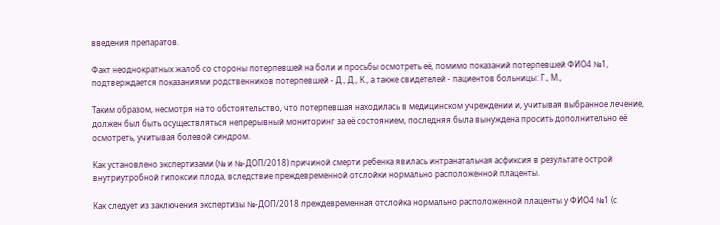введения препаратов.

Факт неоднократных жалоб со стороны потерпевшей на боли и просьбы осмотреть её, помимо показаний потерпевшей ФИО4 №1, подтверждается показаниями родственников потерпевшей - Д., Д., К., а также свидетелей - пациентов больницы: Г., М.,

Таким образом, несмотря на то обстоятельство, что потерпевшая находилась в медицинском учреждении и, учитывая выбранное лечение, должен был быть осуществляться непрерывный мониторинг за её состоянием, последняя была вынуждена просить дополнительно её осмотреть, учитывая болевой синдром.

Как установлено экспертизами (№ и №-ДОП/2018) причиной смерти ребенка явилась интранатальная асфиксия в результате острой внутриутробной гипоксии плода, вследствие преждевременной отслойки нормально расположенной плаценты.

Как следует из заключения экспертизы №-ДОП/2018 преждевременная отслойка нормально расположенной плаценты у ФИО4 №1 (с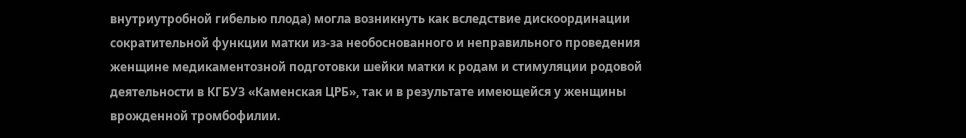внутриутробной гибелью плода) могла возникнуть как вследствие дискоординации сократительной функции матки из-за необоснованного и неправильного проведения женщине медикаментозной подготовки шейки матки к родам и стимуляции родовой деятельности в КГБУЗ «Каменская ЦРБ», так и в результате имеющейся у женщины врожденной тромбофилии.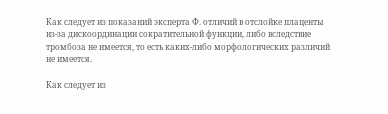Как следует из показаний эксперта Ф. отличий в отслойке плаценты из-за дискоординации сократительной функции, либо вследствие тромбоза не имеется, то есть каких-либо морфологических различий не имеется.

Как следует из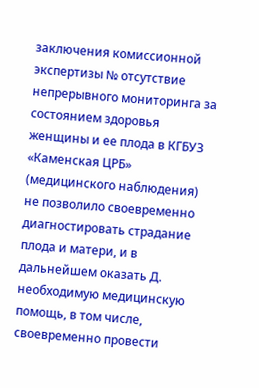заключения комиссионной экспертизы № отсутствие непрерывного мониторинга за состоянием здоровья женщины и ее плода в КГБУЗ «Каменская ЦРБ» (медицинского наблюдения) не позволило своевременно диагностировать страдание плода и матери, и в дальнейшем оказать Д. необходимую медицинскую помощь, в том числе, своевременно провести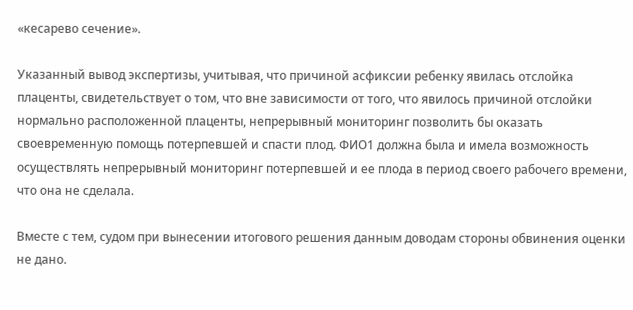«кесарево сечение».

Указанный вывод экспертизы, учитывая, что причиной асфиксии ребенку явилась отслойка плаценты, свидетельствует о том, что вне зависимости от того, что явилось причиной отслойки нормально расположенной плаценты, непрерывный мониторинг позволить бы оказать своевременную помощь потерпевшей и спасти плод. ФИО1 должна была и имела возможность осуществлять непрерывный мониторинг потерпевшей и ее плода в период своего рабочего времени, что она не сделала.

Вместе с тем, судом при вынесении итогового решения данным доводам стороны обвинения оценки не дано.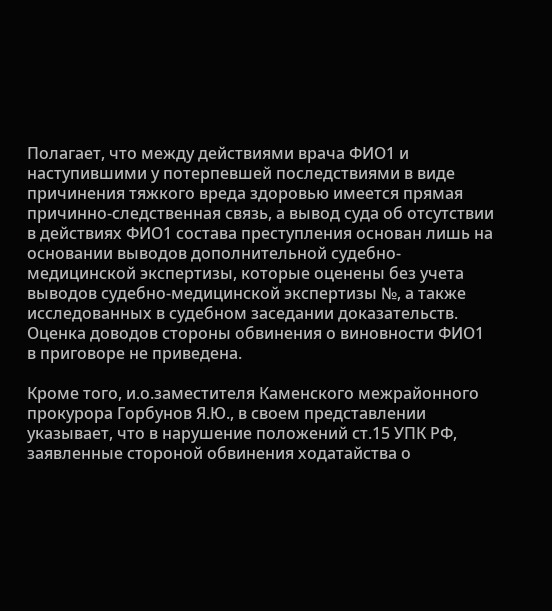Полагает, что между действиями врача ФИО1 и наступившими у потерпевшей последствиями в виде причинения тяжкого вреда здоровью имеется прямая причинно-следственная связь, а вывод суда об отсутствии в действиях ФИО1 состава преступления основан лишь на основании выводов дополнительной судебно-медицинской экспертизы, которые оценены без учета выводов судебно-медицинской экспертизы №, а также исследованных в судебном заседании доказательств. Оценка доводов стороны обвинения о виновности ФИО1 в приговоре не приведена.

Кроме того, и.о.заместителя Каменского межрайонного прокурора Горбунов Я.Ю., в своем представлении указывает, что в нарушение положений ст.15 УПК РФ, заявленные стороной обвинения ходатайства о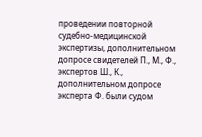проведении повторной судебно-медицинской экспертизы, дополнительном допросе свидетелей П., М., Ф., экспертов Ш., К., дополнительном допросе эксперта Ф. были судом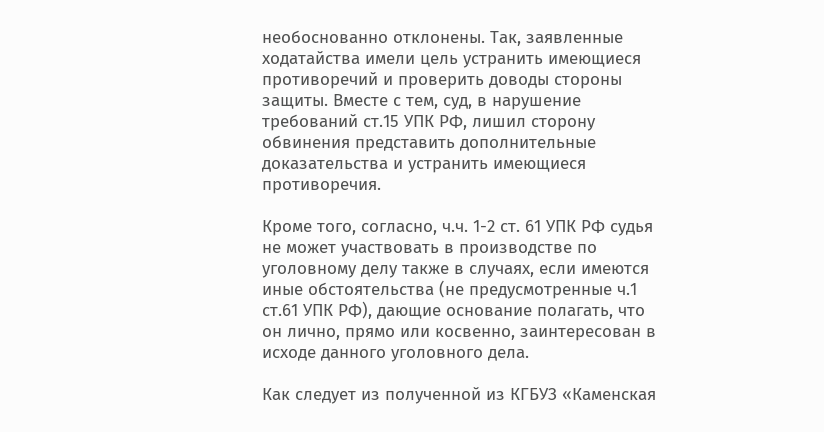необоснованно отклонены. Так, заявленные ходатайства имели цель устранить имеющиеся противоречий и проверить доводы стороны защиты. Вместе с тем, суд, в нарушение требований ст.15 УПК РФ, лишил сторону обвинения представить дополнительные доказательства и устранить имеющиеся противоречия.

Кроме того, согласно, ч.ч. 1-2 ст. 61 УПК РФ судья не может участвовать в производстве по уголовному делу также в случаях, если имеются иные обстоятельства (не предусмотренные ч.1 ст.61 УПК РФ), дающие основание полагать, что он лично, прямо или косвенно, заинтересован в исходе данного уголовного дела.

Как следует из полученной из КГБУЗ «Каменская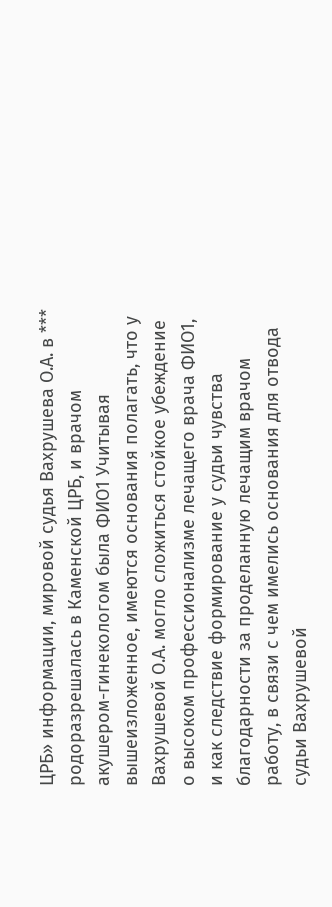ЦРБ» информации, мировой судья Вахрушева О.А. в *** родоразрешалась в Каменской ЦРБ, и врачом акушером-гинекологом была ФИО1 Учитывая вышеизложенное, имеются основания полагать, что у Вахрушевой О.А. могло сложиться стойкое убеждение о высоком профессионализме лечащего врача ФИО1, и как следствие формирование у судьи чувства благодарности за проделанную лечащим врачом работу, в связи с чем имелись основания для отвода судьи Вахрушевой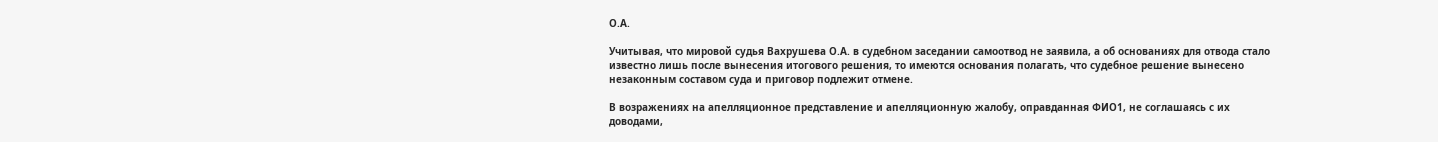О.А.

Учитывая, что мировой судья Вахрушева О.А. в судебном заседании самоотвод не заявила, а об основаниях для отвода стало известно лишь после вынесения итогового решения, то имеются основания полагать, что судебное решение вынесено незаконным составом суда и приговор подлежит отмене.

В возражениях на апелляционное представление и апелляционную жалобу, оправданная ФИО1, не соглашаясь с их доводами,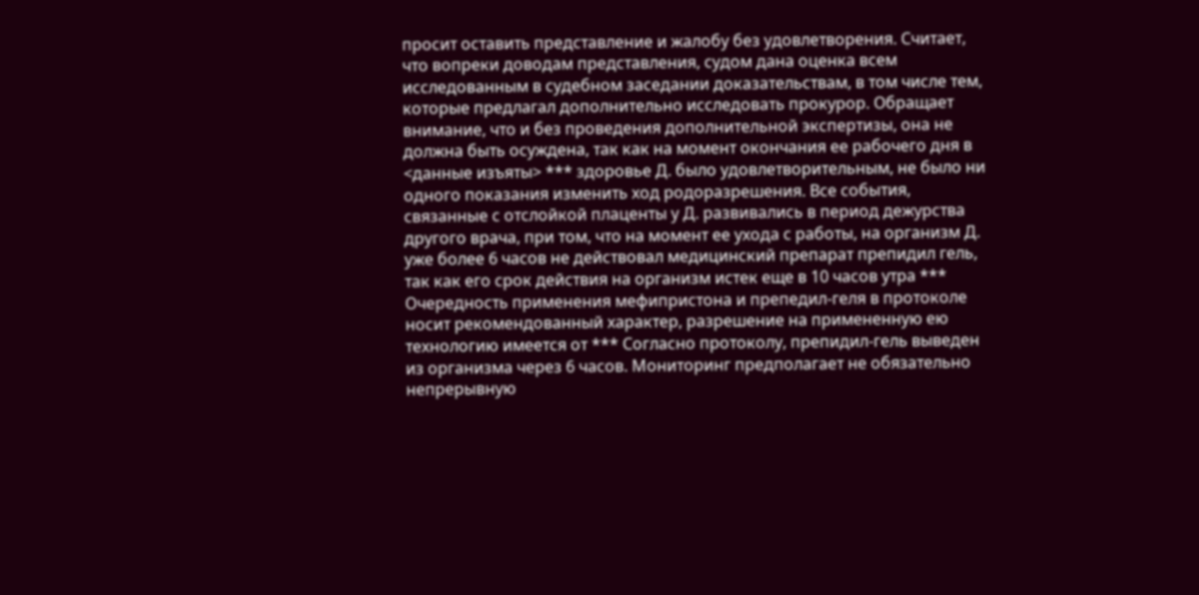просит оставить представление и жалобу без удовлетворения. Считает, что вопреки доводам представления, судом дана оценка всем исследованным в судебном заседании доказательствам, в том числе тем, которые предлагал дополнительно исследовать прокурор. Обращает внимание, что и без проведения дополнительной экспертизы, она не должна быть осуждена, так как на момент окончания ее рабочего дня в <данные изъяты> *** здоровье Д. было удовлетворительным, не было ни одного показания изменить ход родоразрешения. Все события, связанные с отслойкой плаценты у Д. развивались в период дежурства другого врача, при том, что на момент ее ухода с работы, на организм Д. уже более 6 часов не действовал медицинский препарат препидил гель, так как его срок действия на организм истек еще в 10 часов утра *** Очередность применения мефипристона и препедил-геля в протоколе носит рекомендованный характер, разрешение на примененную ею технологию имеется от *** Согласно протоколу, препидил-гель выведен из организма через 6 часов. Мониторинг предполагает не обязательно непрерывную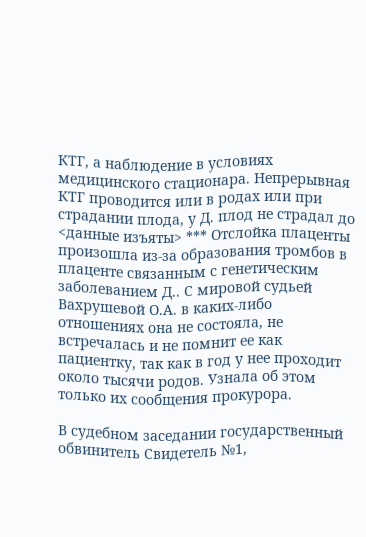КТГ, а наблюдение в условиях медицинского стационара. Непрерывная КТГ проводится или в родах или при страдании плода, у Д. плод не страдал до <данные изъяты> *** Отслойка плаценты произошла из-за образования тромбов в плаценте связанным с генетическим заболеванием Д.. С мировой судьей Вахрушевой О.А. в каких-либо отношениях она не состояла, не встречалась и не помнит ее как пациентку, так как в год у нее проходит около тысячи родов. Узнала об этом только их сообщения прокурора.

В судебном заседании государственный обвинитель Свидетель №1,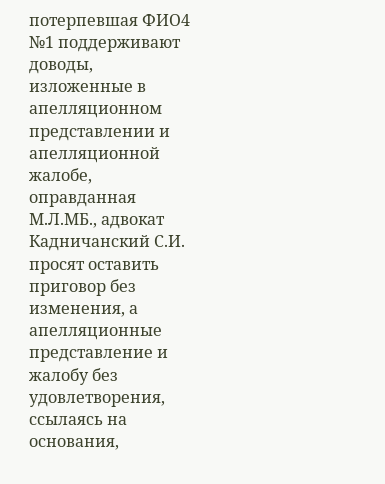потерпевшая ФИО4 №1 поддерживают доводы, изложенные в апелляционном представлении и апелляционной жалобе, оправданная М.Л.МБ., адвокат Кадничанский С.И. просят оставить приговор без изменения, а апелляционные представление и жалобу без удовлетворения, ссылаясь на основания,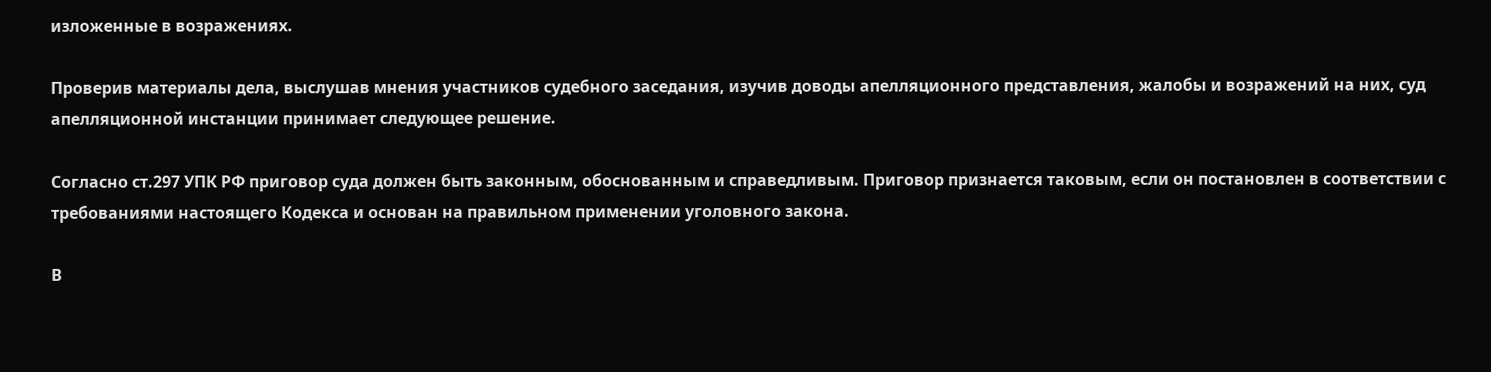изложенные в возражениях.

Проверив материалы дела, выслушав мнения участников судебного заседания, изучив доводы апелляционного представления, жалобы и возражений на них, суд апелляционной инстанции принимает следующее решение.

Согласно ст.297 УПК РФ приговор суда должен быть законным, обоснованным и справедливым. Приговор признается таковым, если он постановлен в соответствии с требованиями настоящего Кодекса и основан на правильном применении уголовного закона.

В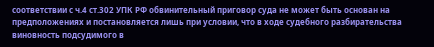соответствии с ч.4 ст.302 УПК РФ обвинительный приговор суда не может быть основан на предположениях и постановляется лишь при условии, что в ходе судебного разбирательства виновность подсудимого в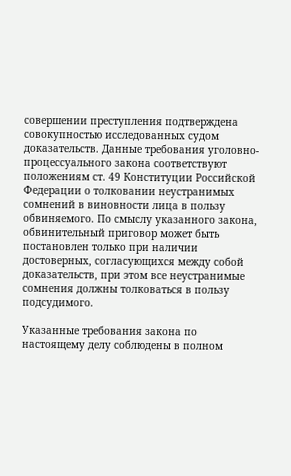совершении преступления подтверждена совокупностью исследованных судом доказательств. Данные требования уголовно-процессуального закона соответствуют положениям ст. 49 Конституции Российской Федерации о толковании неустранимых сомнений в виновности лица в пользу обвиняемого. По смыслу указанного закона, обвинительный приговор может быть постановлен только при наличии достоверных, согласующихся между собой доказательств, при этом все неустранимые сомнения должны толковаться в пользу подсудимого.

Указанные требования закона по настоящему делу соблюдены в полном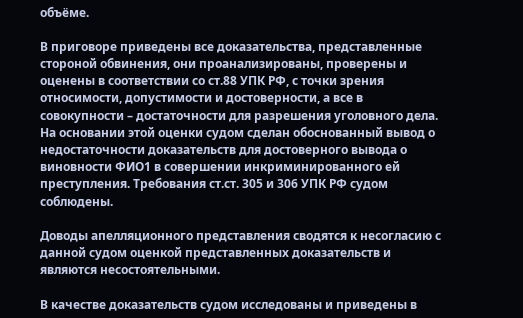объёме.

В приговоре приведены все доказательства, представленные стороной обвинения, они проанализированы, проверены и оценены в соответствии со ст.88 УПК РФ, с точки зрения относимости, допустимости и достоверности, а все в совокупности – достаточности для разрешения уголовного дела. На основании этой оценки судом сделан обоснованный вывод о недостаточности доказательств для достоверного вывода о виновности ФИО1 в совершении инкриминированного ей преступления. Требования ст.ст. 305 и 306 УПК РФ судом соблюдены.

Доводы апелляционного представления сводятся к несогласию с данной судом оценкой представленных доказательств и являются несостоятельными.

В качестве доказательств судом исследованы и приведены в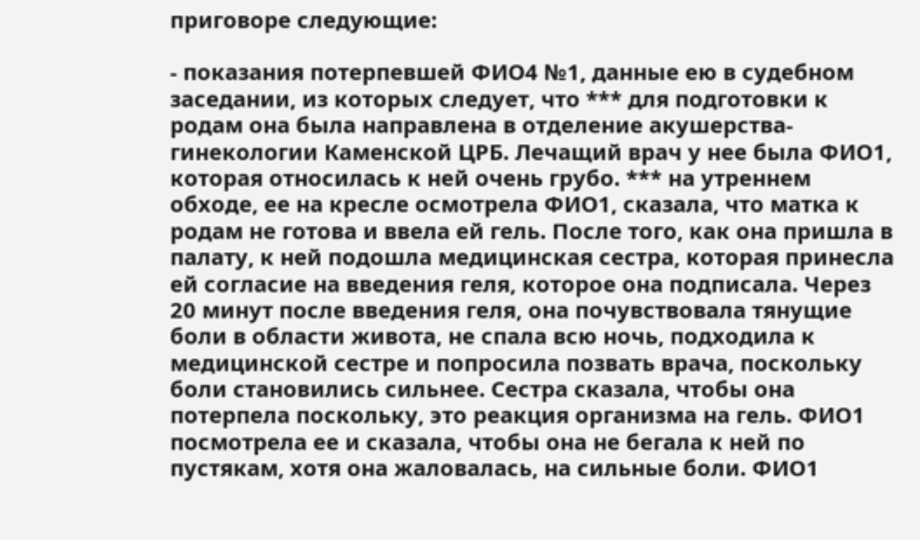приговоре следующие:

- показания потерпевшей ФИО4 №1, данные ею в судебном заседании, из которых следует, что *** для подготовки к родам она была направлена в отделение акушерства-гинекологии Каменской ЦРБ. Лечащий врач у нее была ФИО1, которая относилась к ней очень грубо. *** на утреннем обходе, ее на кресле осмотрела ФИО1, сказала, что матка к родам не готова и ввела ей гель. После того, как она пришла в палату, к ней подошла медицинская сестра, которая принесла ей согласие на введения геля, которое она подписала. Через 20 минут после введения геля, она почувствовала тянущие боли в области живота, не спала всю ночь, подходила к медицинской сестре и попросила позвать врача, поскольку боли становились сильнее. Сестра сказала, чтобы она потерпела поскольку, это реакция организма на гель. ФИО1 посмотрела ее и сказала, чтобы она не бегала к ней по пустякам, хотя она жаловалась, на сильные боли. ФИО1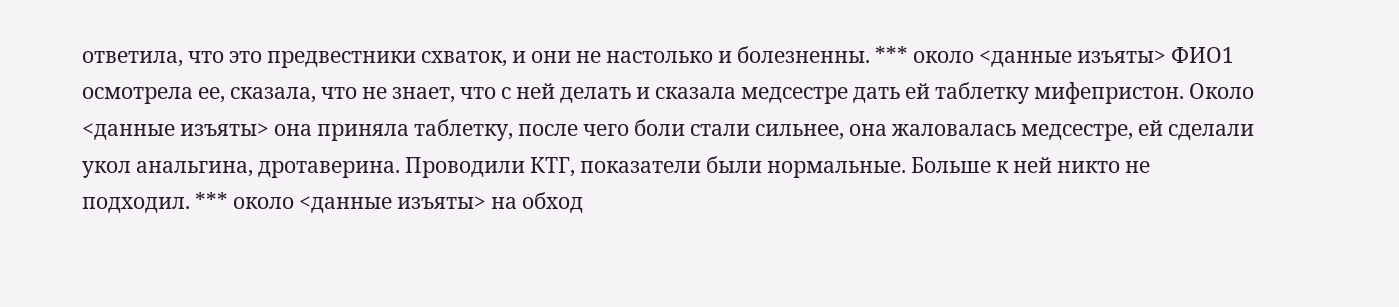ответила, что это предвестники схваток, и они не настолько и болезненны. *** около <данные изъяты> ФИО1 осмотрела ее, сказала, что не знает, что с ней делать и сказала медсестре дать ей таблетку мифепристон. Около <данные изъяты> она приняла таблетку, после чего боли стали сильнее, она жаловалась медсестре, ей сделали укол анальгина, дротаверина. Проводили КТГ, показатели были нормальные. Больше к ней никто не подходил. *** около <данные изъяты> на обход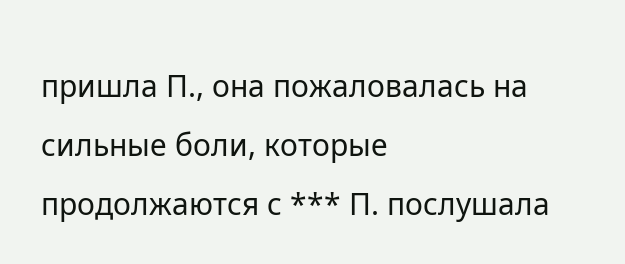пришла П., она пожаловалась на сильные боли, которые продолжаются с *** П. послушала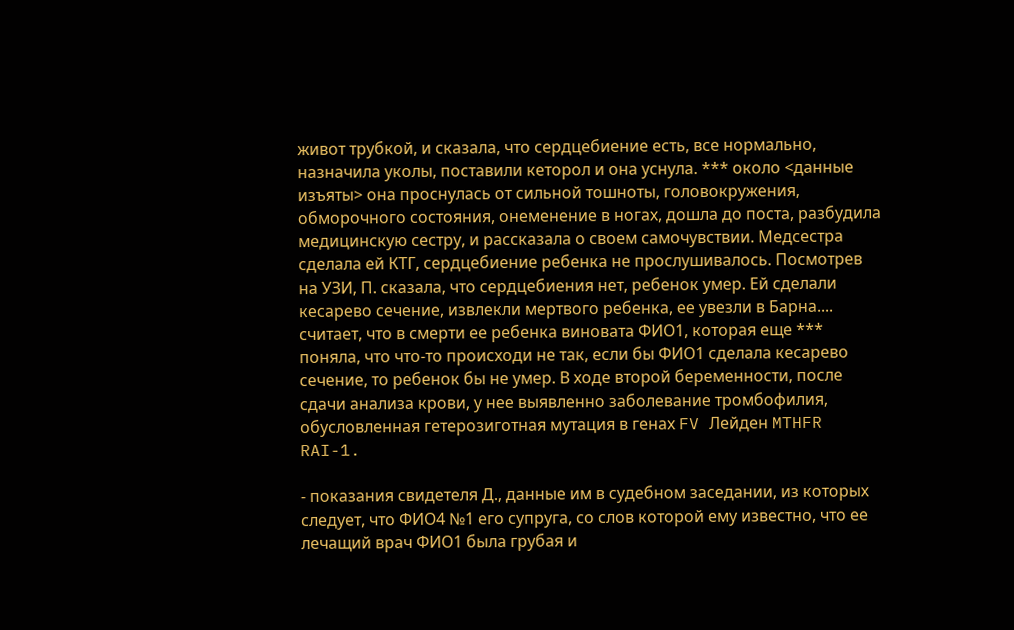живот трубкой, и сказала, что сердцебиение есть, все нормально, назначила уколы, поставили кеторол и она уснула. *** около <данные изъяты> она проснулась от сильной тошноты, головокружения, обморочного состояния, онеменение в ногах, дошла до поста, разбудила медицинскую сестру, и рассказала о своем самочувствии. Медсестра сделала ей КТГ, сердцебиение ребенка не прослушивалось. Посмотрев на УЗИ, П. сказала, что сердцебиения нет, ребенок умер. Ей сделали кесарево сечение, извлекли мертвого ребенка, ее увезли в Барна.... считает, что в смерти ее ребенка виновата ФИО1, которая еще *** поняла, что что-то происходи не так, если бы ФИО1 сделала кесарево сечение, то ребенок бы не умер. В ходе второй беременности, после сдачи анализа крови, у нее выявленно заболевание тромбофилия, обусловленная гетерозиготная мутация в генах FV Лейден MTHFR RAI-1.

- показания свидетеля Д., данные им в судебном заседании, из которых следует, что ФИО4 №1 его супруга, со слов которой ему известно, что ее лечащий врач ФИО1 была грубая и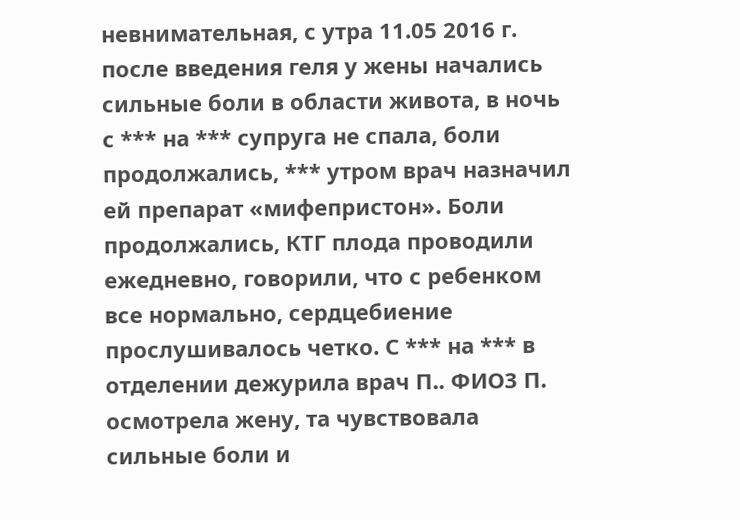невнимательная, с утра 11.05 2016 г. после введения геля у жены начались сильные боли в области живота, в ночь с *** на *** супруга не спала, боли продолжались, *** утром врач назначил ей препарат «мифепристон». Боли продолжались, КТГ плода проводили ежедневно, говорили, что с ребенком все нормально, сердцебиение прослушивалось четко. С *** на *** в отделении дежурила врач П.. ФИО3 П. осмотрела жену, та чувствовала сильные боли и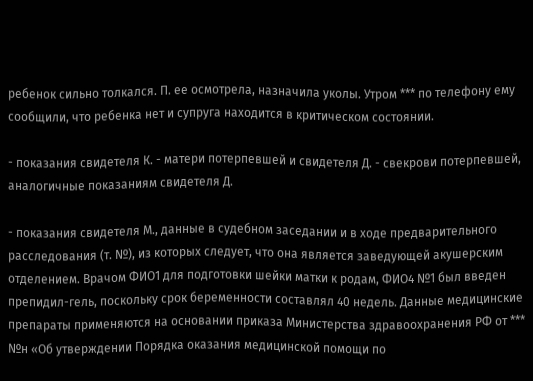ребенок сильно толкался. П. ее осмотрела, назначила уколы. Утром *** по телефону ему сообщили, что ребенка нет и супруга находится в критическом состоянии.

- показания свидетеля К. - матери потерпевшей и свидетеля Д. - свекрови потерпевшей, аналогичные показаниям свидетеля Д.

- показания свидетеля М., данные в судебном заседании и в ходе предварительного расследования (т. №), из которых следует, что она является заведующей акушерским отделением. Врачом ФИО1 для подготовки шейки матки к родам, ФИО4 №1 был введен препидил-гель, поскольку срок беременности составлял 40 недель. Данные медицинские препараты применяются на основании приказа Министерства здравоохранения РФ от *** №н «Об утверждении Порядка оказания медицинской помощи по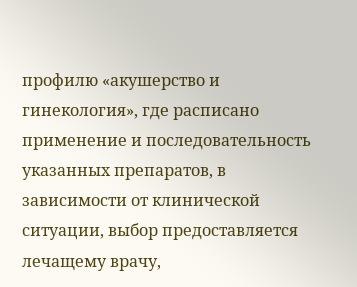профилю «акушерство и гинекология», где расписано применение и последовательность указанных препаратов, в зависимости от клинической ситуации, выбор предоставляется лечащему врачу,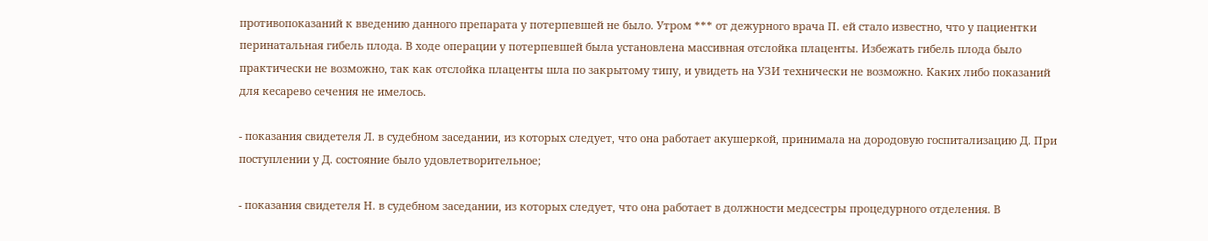противопоказаний к введению данного препарата у потерпевшей не было. Утром *** от дежурного врача П. ей стало известно, что у пациентки перинатальная гибель плода. В ходе операции у потерпевшей была установлена массивная отслойка плаценты. Избежать гибель плода было практически не возможно, так как отслойка плаценты шла по закрытому типу, и увидеть на УЗИ технически не возможно. Каких либо показаний для кесарево сечения не имелось.

- показания свидетеля Л. в судебном заседании, из которых следует, что она работает акушеркой, принимала на дородовую госпитализацию Д. При поступлении у Д. состояние было удовлетворительное;

- показания свидетеля Н. в судебном заседании, из которых следует, что она работает в должности медсестры процедурного отделения. В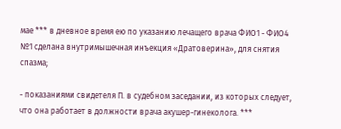мае *** в дневное время ею по указанию лечащего врача ФИО1 - ФИО4 №1 сделана внутримышечная инъекция «Дратоверина», для снятия спазма;

- показаниями свидетеля П. в судебном заседании, из которых следует, что она работает в должности врача акушер-гинеколога. ***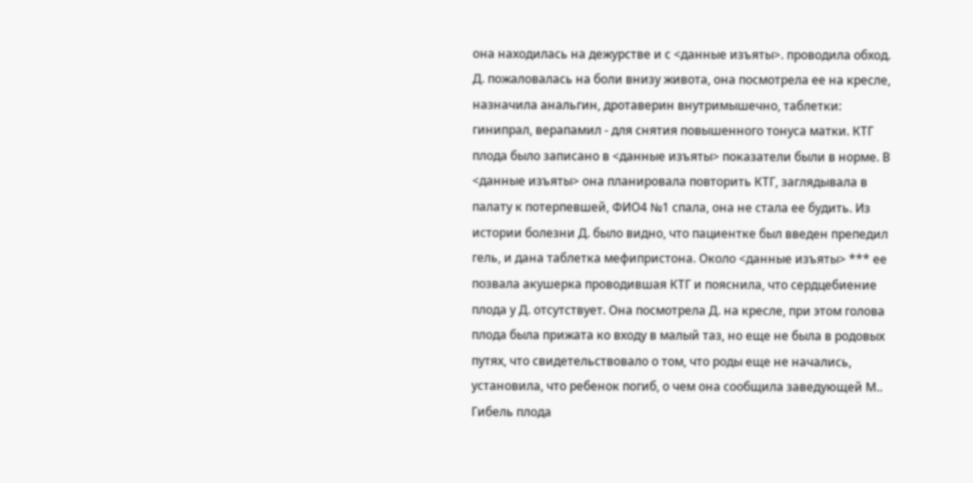она находилась на дежурстве и с <данные изъяты>. проводила обход. Д. пожаловалась на боли внизу живота, она посмотрела ее на кресле, назначила анальгин, дротаверин внутримышечно, таблетки: гинипрал, верапамил - для снятия повышенного тонуса матки. КТГ плода было записано в <данные изъяты> показатели были в норме. В <данные изъяты> она планировала повторить КТГ, заглядывала в палату к потерпевшей, ФИО4 №1 спала, она не стала ее будить. Из истории болезни Д. было видно, что пациентке был введен препедил гель, и дана таблетка мефипристона. Около <данные изъяты> *** ее позвала акушерка проводившая КТГ и пояснила, что сердцебиение плода у Д. отсутствует. Она посмотрела Д. на кресле, при этом голова плода была прижата ко входу в малый таз, но еще не была в родовых путях, что свидетельствовало о том, что роды еще не начались, установила, что ребенок погиб, о чем она сообщила заведующей М.. Гибель плода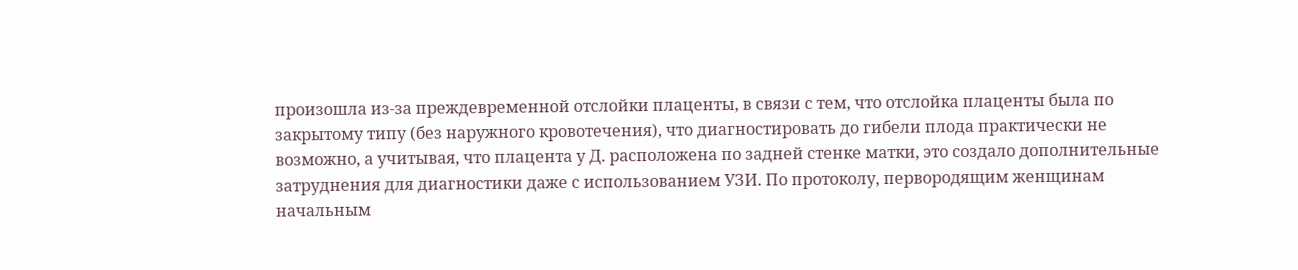произошла из-за преждевременной отслойки плаценты, в связи с тем, что отслойка плаценты была по закрытому типу (без наружного кровотечения), что диагностировать до гибели плода практически не возможно, а учитывая, что плацента у Д. расположена по задней стенке матки, это создало дополнительные затруднения для диагностики даже с использованием УЗИ. По протоколу, первородящим женщинам начальным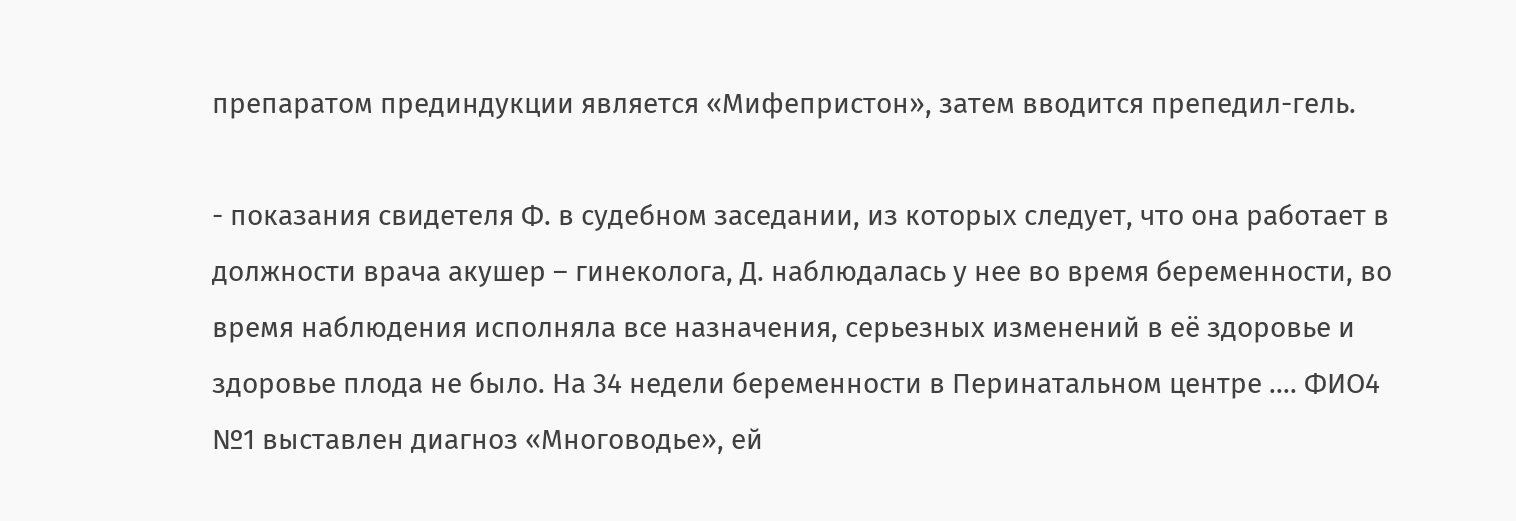препаратом прединдукции является «Мифепристон», затем вводится препедил-гель.

- показания свидетеля Ф. в судебном заседании, из которых следует, что она работает в должности врача акушер – гинеколога, Д. наблюдалась у нее во время беременности, во время наблюдения исполняла все назначения, серьезных изменений в её здоровье и здоровье плода не было. На 34 недели беременности в Перинатальном центре .... ФИО4 №1 выставлен диагноз «Многоводье», ей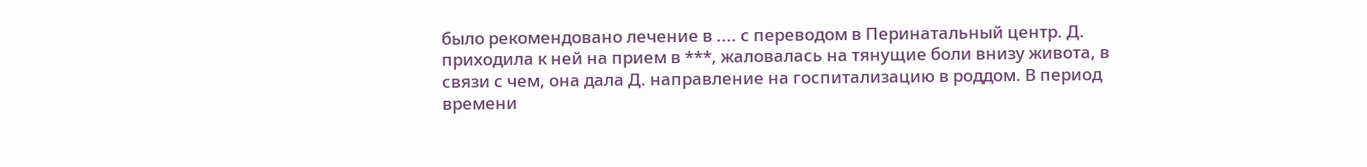было рекомендовано лечение в .... с переводом в Перинатальный центр. Д. приходила к ней на прием в ***, жаловалась на тянущие боли внизу живота, в связи с чем, она дала Д. направление на госпитализацию в роддом. В период времени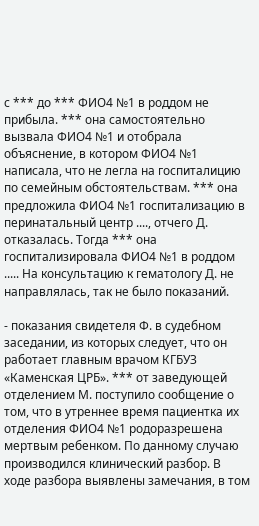с *** до *** ФИО4 №1 в роддом не прибыла. *** она самостоятельно вызвала ФИО4 №1 и отобрала объяснение, в котором ФИО4 №1 написала, что не легла на госпиталицию по семейным обстоятельствам. *** она предложила ФИО4 №1 госпитализацию в перинатальный центр ...., отчего Д. отказалась. Тогда *** она госпитализировала ФИО4 №1 в роддом ..... На консультацию к гематологу Д. не направлялась, так не было показаний.

- показания свидетеля Ф. в судебном заседании, из которых следует, что он работает главным врачом КГБУЗ «Каменская ЦРБ». *** от заведующей отделением М. поступило сообщение о том, что в утреннее время пациентка их отделения ФИО4 №1 родоразрешена мертвым ребенком. По данному случаю производился клинический разбор. В ходе разбора выявлены замечания, в том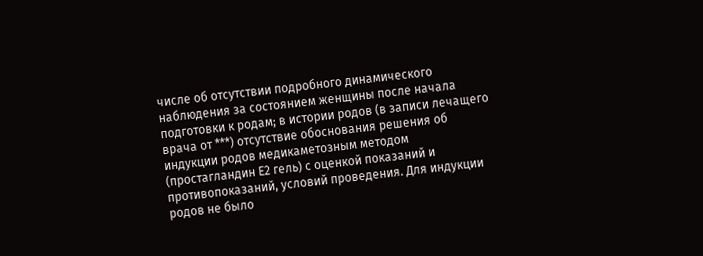числе об отсутствии подробного динамического наблюдения за состоянием женщины после начала подготовки к родам; в истории родов (в записи лечащего врача от ***) отсутствие обоснования решения об индукции родов медикаметозным методом (простагландин Е2 гель) с оценкой показаний и противопоказаний, условий проведения. Для индукции родов не было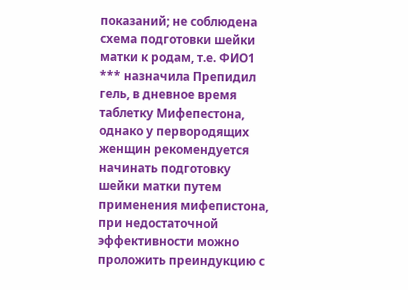показаний; не соблюдена схема подготовки шейки матки к родам, т.е. ФИО1 *** назначила Препидил гель, в дневное время таблетку Мифепестона, однако у первородящих женщин рекомендуется начинать подготовку шейки матки путем применения мифепистона, при недостаточной эффективности можно проложить преиндукцию с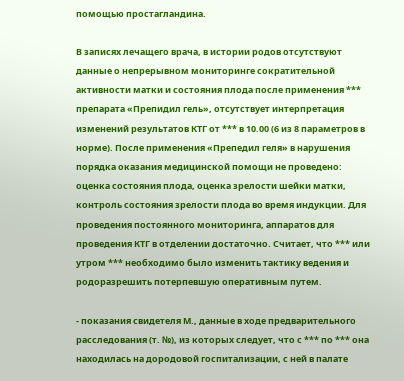помощью простагландина.

В записях лечащего врача, в истории родов отсутствуют данные о непрерывном мониторинге сократительной активности матки и состояния плода после применения *** препарата «Препидил гель», отсутствует интерпретация изменений результатов КТГ от *** в 10.00 (6 из 8 параметров в норме). После применения «Препедил геля» в нарушения порядка оказания медицинской помощи не проведено: оценка состояния плода, оценка зрелости шейки матки, контроль состояния зрелости плода во время индукции. Для проведения постоянного мониторинга, аппаратов для проведения КТГ в отделении достаточно. Считает, что *** или утром *** необходимо было изменить тактику ведения и родоразрешить потерпевшую оперативным путем.

- показания свидетеля М., данные в ходе предварительного расследования (т. №), из которых следует, что с *** по *** она находилась на дородовой госпитализации, с ней в палате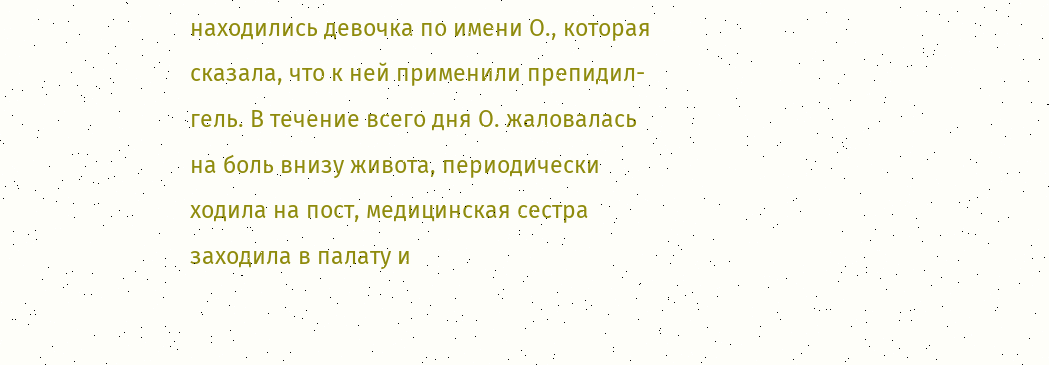находились девочка по имени О., которая сказала, что к ней применили препидил-гель. В течение всего дня О. жаловалась на боль внизу живота, периодически ходила на пост, медицинская сестра заходила в палату и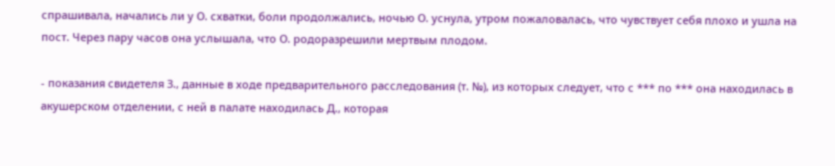спрашивала, начались ли у О. схватки, боли продолжались, ночью О. уснула, утром пожаловалась, что чувствует себя плохо и ушла на пост. Через пару часов она услышала, что О. родоразрешили мертвым плодом.

- показания свидетеля З., данные в ходе предварительного расследования (т. №), из которых следует, что с *** по *** она находилась в акушерском отделении, с ней в палате находилась Д., которая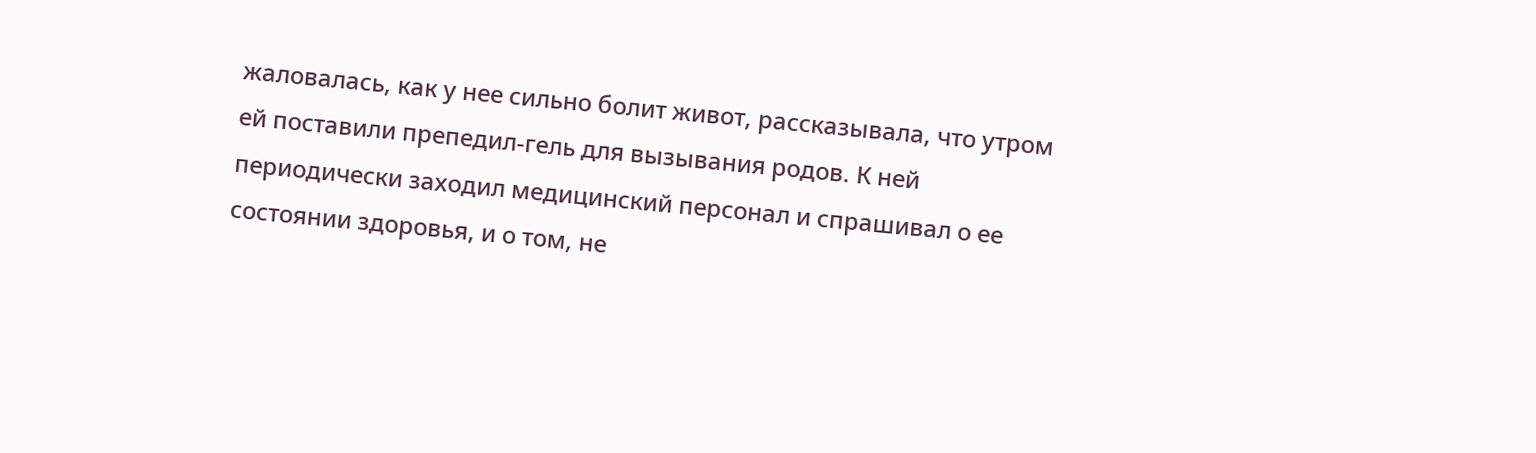жаловалась, как у нее сильно болит живот, рассказывала, что утром ей поставили препедил-гель для вызывания родов. К ней периодически заходил медицинский персонал и спрашивал о ее состоянии здоровья, и о том, не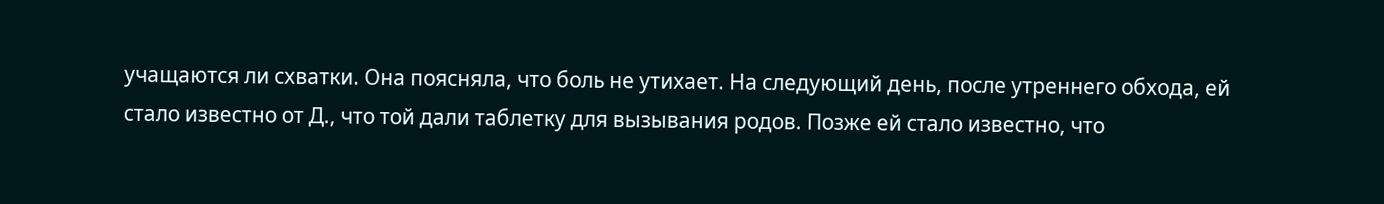учащаются ли схватки. Она поясняла, что боль не утихает. На следующий день, после утреннего обхода, ей стало известно от Д., что той дали таблетку для вызывания родов. Позже ей стало известно, что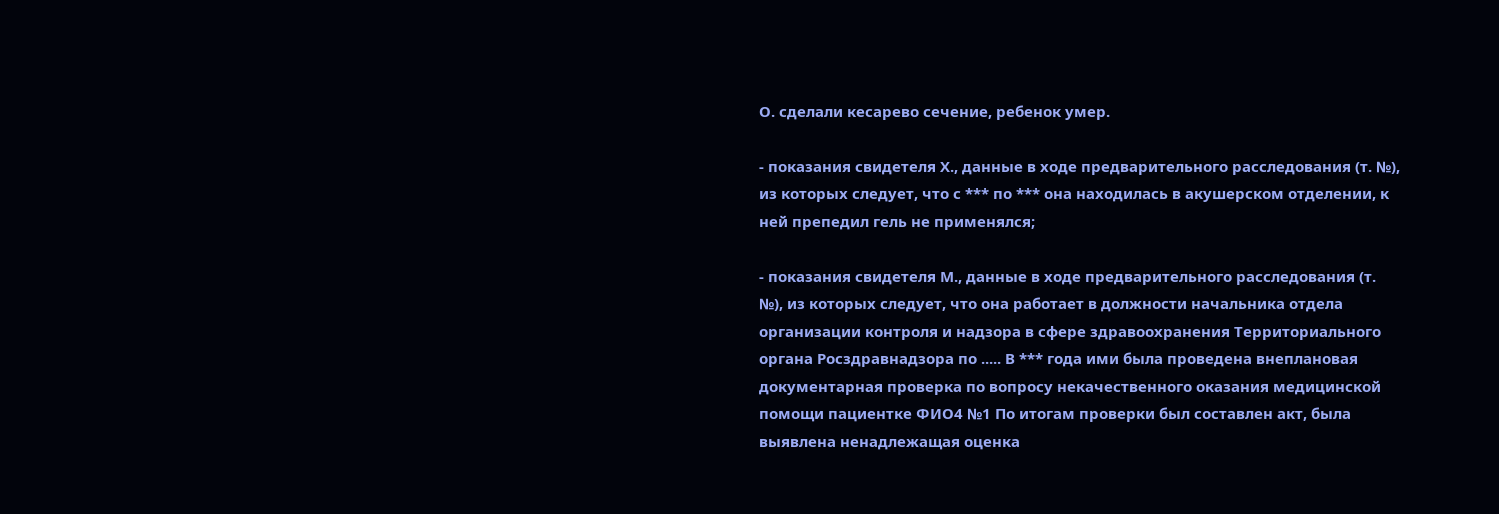О. сделали кесарево сечение, ребенок умер.

- показания свидетеля Х., данные в ходе предварительного расследования (т. №), из которых следует, что с *** по *** она находилась в акушерском отделении, к ней препедил гель не применялся;

- показания свидетеля М., данные в ходе предварительного расследования (т. №), из которых следует, что она работает в должности начальника отдела организации контроля и надзора в сфере здравоохранения Территориального органа Росздравнадзора по ..... В *** года ими была проведена внеплановая документарная проверка по вопросу некачественного оказания медицинской помощи пациентке ФИО4 №1 По итогам проверки был составлен акт, была выявлена ненадлежащая оценка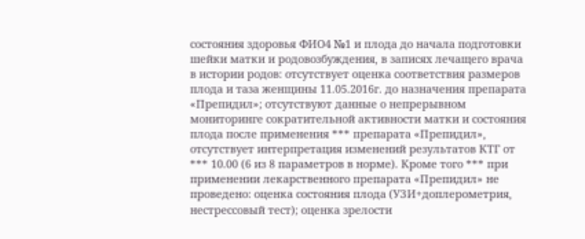состояния здоровья ФИО4 №1 и плода до начала подготовки шейки матки и родовозбуждения, в записях лечащего врача в истории родов: отсутствует оценка соответствия размеров плода и таза женщины 11.05.2016г. до назначения препарата «Препидил»; отсутствуют данные о непрерывном мониторинге сократительной активности матки и состояния плода после применения *** препарата «Препидил», отсутствует интерпретация изменений результатов КТГ от *** 10.00 (6 из 8 параметров в норме). Кроме того *** при применении лекарственного препарата «Препидил» не проведено: оценка состояния плода (УЗИ+доплерометрия, нестрессовый тест); оценка зрелости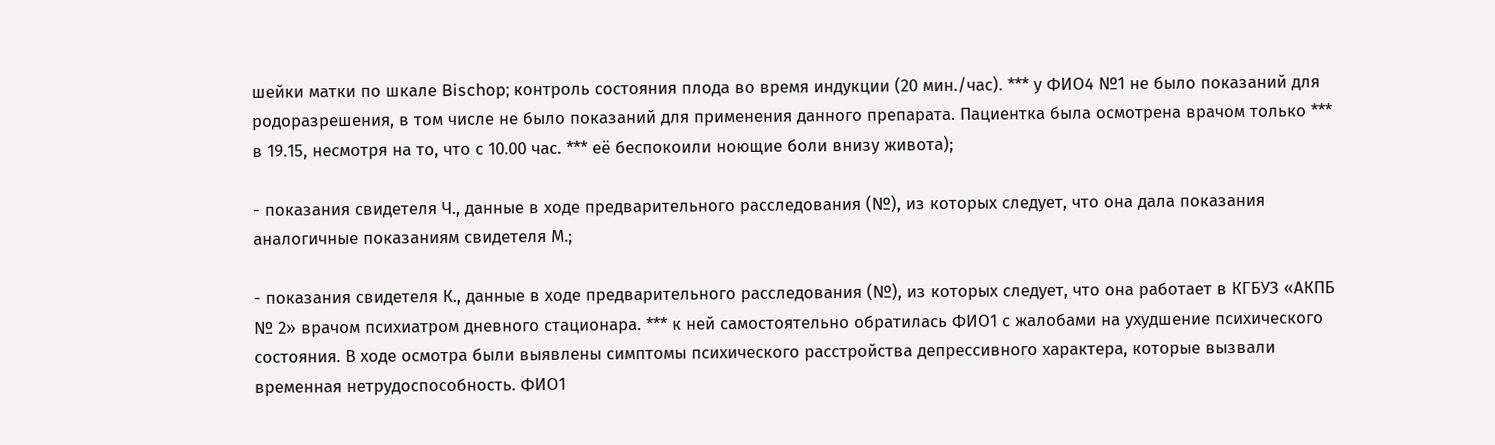шейки матки по шкале Bischop; контроль состояния плода во время индукции (20 мин./час). *** у ФИО4 №1 не было показаний для родоразрешения, в том числе не было показаний для применения данного препарата. Пациентка была осмотрена врачом только *** в 19.15, несмотря на то, что с 10.00 час. *** её беспокоили ноющие боли внизу живота);

- показания свидетеля Ч., данные в ходе предварительного расследования (№), из которых следует, что она дала показания аналогичные показаниям свидетеля М.;

- показания свидетеля К., данные в ходе предварительного расследования (№), из которых следует, что она работает в КГБУЗ «АКПБ № 2» врачом психиатром дневного стационара. *** к ней самостоятельно обратилась ФИО1 с жалобами на ухудшение психического состояния. В ходе осмотра были выявлены симптомы психического расстройства депрессивного характера, которые вызвали временная нетрудоспособность. ФИО1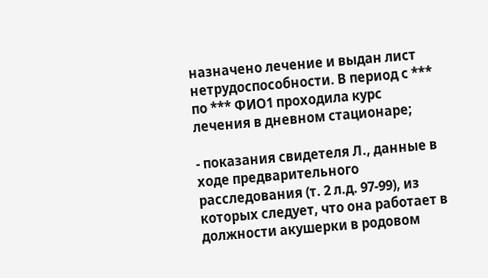назначено лечение и выдан лист нетрудоспособности. В период с *** по *** ФИО1 проходила курс лечения в дневном стационаре;

- показания свидетеля Л., данные в ходе предварительного расследования (т. 2 л.д. 97-99), из которых следует, что она работает в должности акушерки в родовом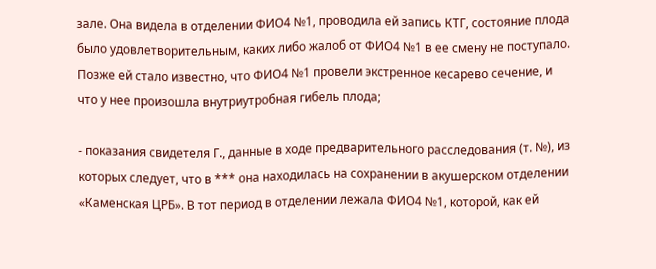зале. Она видела в отделении ФИО4 №1, проводила ей запись КТГ, состояние плода было удовлетворительным, каких либо жалоб от ФИО4 №1 в ее смену не поступало. Позже ей стало известно, что ФИО4 №1 провели экстренное кесарево сечение, и что у нее произошла внутриутробная гибель плода;

- показания свидетеля Г., данные в ходе предварительного расследования (т. №), из которых следует, что в *** она находилась на сохранении в акушерском отделении «Каменская ЦРБ». В тот период в отделении лежала ФИО4 №1, которой, как ей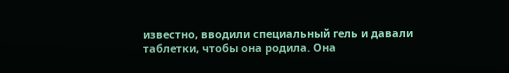известно, вводили специальный гель и давали таблетки, чтобы она родила. Она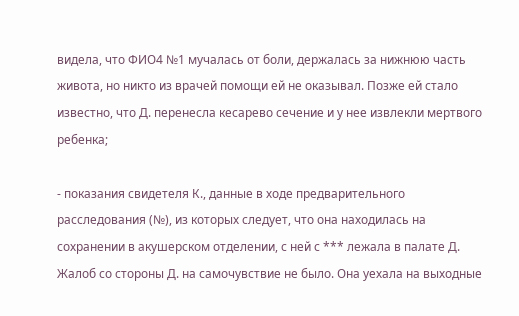видела, что ФИО4 №1 мучалась от боли, держалась за нижнюю часть живота, но никто из врачей помощи ей не оказывал. Позже ей стало известно, что Д. перенесла кесарево сечение и у нее извлекли мертвого ребенка;

- показания свидетеля К., данные в ходе предварительного расследования (№), из которых следует, что она находилась на сохранении в акушерском отделении, с ней с *** лежала в палате Д. Жалоб со стороны Д. на самочувствие не было. Она уехала на выходные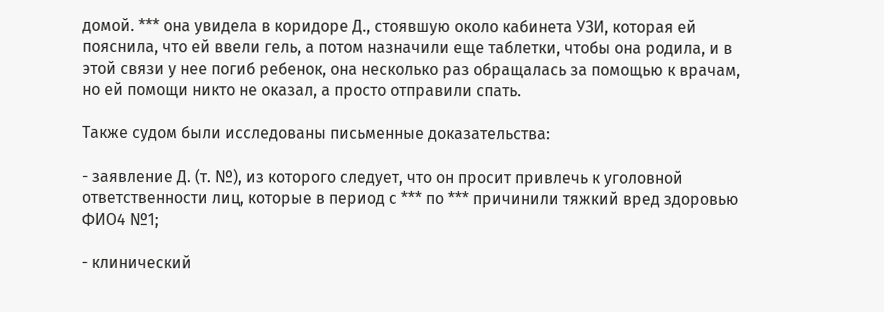домой. *** она увидела в коридоре Д., стоявшую около кабинета УЗИ, которая ей пояснила, что ей ввели гель, а потом назначили еще таблетки, чтобы она родила, и в этой связи у нее погиб ребенок, она несколько раз обращалась за помощью к врачам, но ей помощи никто не оказал, а просто отправили спать.

Также судом были исследованы письменные доказательства:

- заявление Д. (т. №), из которого следует, что он просит привлечь к уголовной ответственности лиц, которые в период с *** по *** причинили тяжкий вред здоровью ФИО4 №1;

- клинический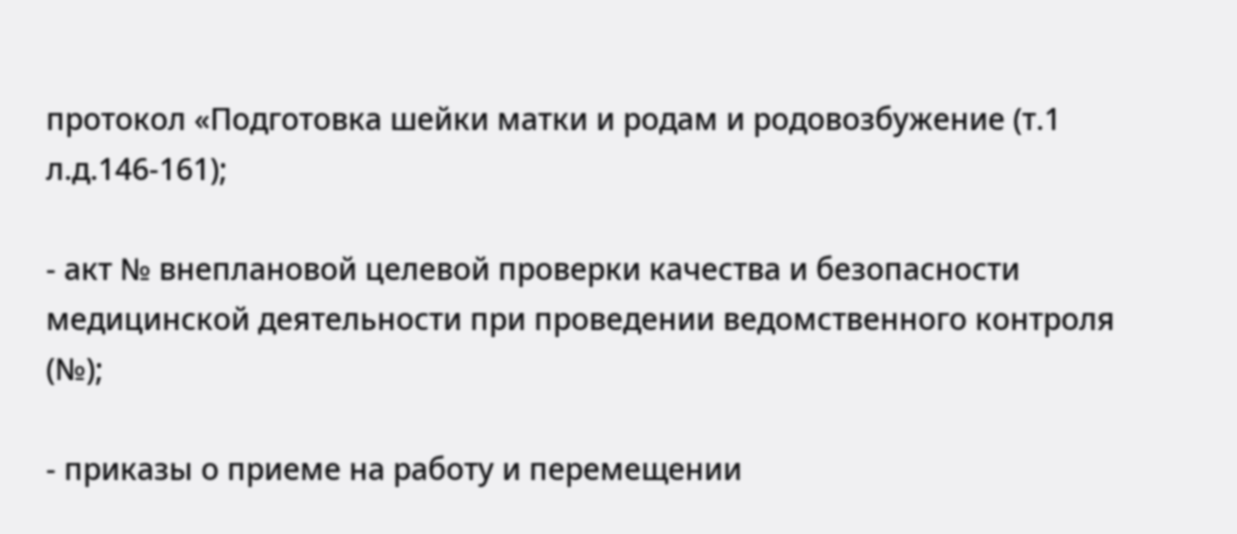протокол «Подготовка шейки матки и родам и родовозбужение (т.1 л.д.146-161);

- акт № внеплановой целевой проверки качества и безопасности медицинской деятельности при проведении ведомственного контроля (№);

- приказы о приеме на работу и перемещении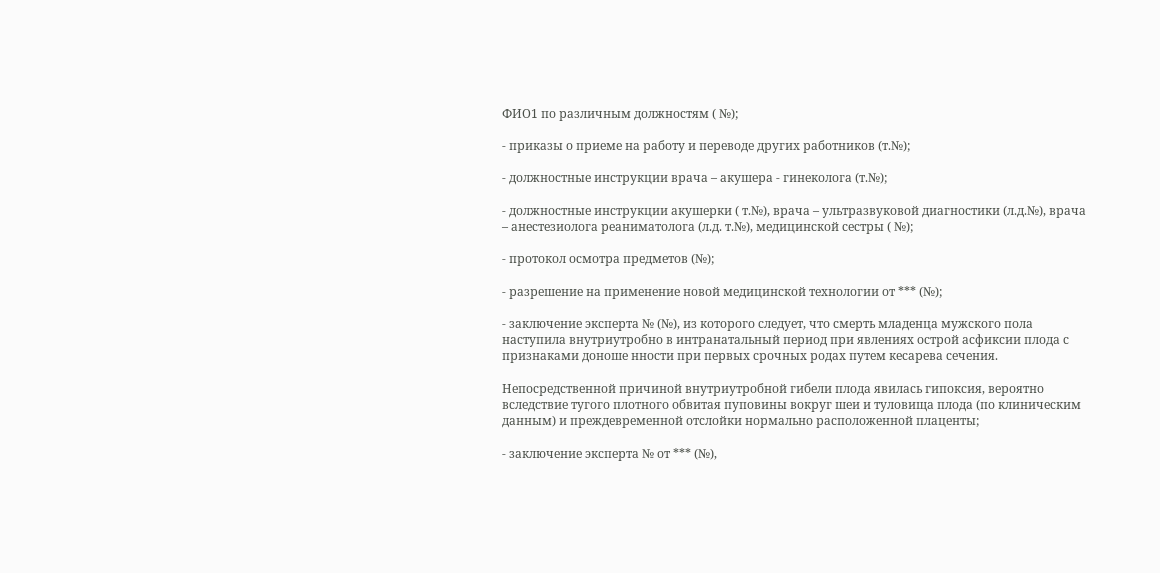ФИО1 по различным должностям ( №);

- приказы о приеме на работу и переводе других работников (т.№);

- должностные инструкции врача – акушера - гинеколога (т.№);

- должностные инструкции акушерки ( т.№), врача – ультразвуковой диагностики (л.д.№), врача – анестезиолога реаниматолога (л.д. т.№), медицинской сестры ( №);

- протокол осмотра предметов (№);

- разрешение на применение новой медицинской технологии от *** (№);

- заключение эксперта № (№), из которого следует, что смерть младенца мужского пола наступила внутриутробно в интранатальный период при явлениях острой асфиксии плода с признаками доноше нности при первых срочных родах путем кесарева сечения.

Непосредственной причиной внутриутробной гибели плода явилась гипоксия, вероятно вследствие тугого плотного обвитая пуповины вокруг шеи и туловища плода (по клиническим данным) и преждевременной отслойки нормально расположенной плаценты;

- заключение эксперта № от *** (№),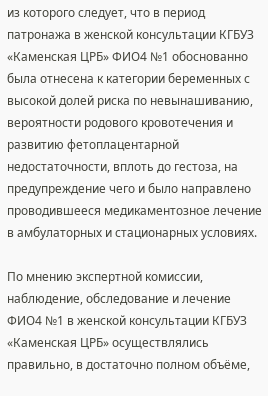из которого следует, что в период патронажа в женской консультации КГБУЗ «Каменская ЦРБ» ФИО4 №1 обоснованно была отнесена к категории беременных с высокой долей риска по невынашиванию, вероятности родового кровотечения и развитию фетоплацентарной недостаточности, вплоть до гестоза, на предупреждение чего и было направлено проводившееся медикаментозное лечение в амбулаторных и стационарных условиях.

По мнению экспертной комиссии, наблюдение, обследование и лечение ФИО4 №1 в женской консультации КГБУЗ «Каменская ЦРБ» осуществлялись правильно, в достаточно полном объёме,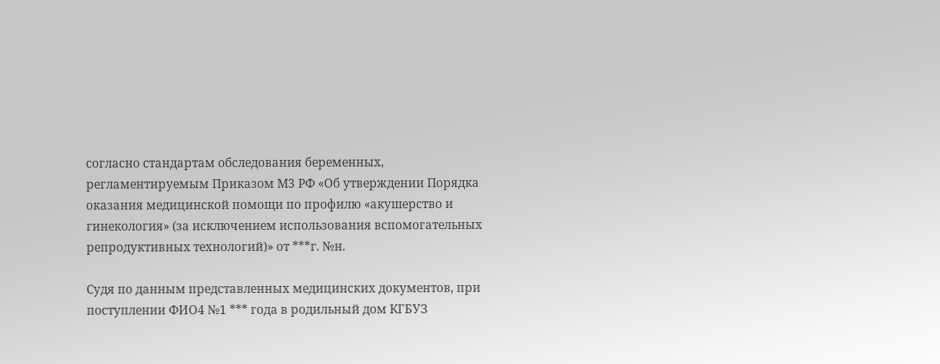согласно стандартам обследования беременных, регламентируемым Приказом М3 РФ «Об утверждении Порядка оказания медицинской помощи по профилю «акушерство и гинекология» (за исключением использования вспомогательных репродуктивных технологий)» от ***г. №н.

Судя по данным представленных медицинских документов, при поступлении ФИО4 №1 *** года в родильный дом КГБУЗ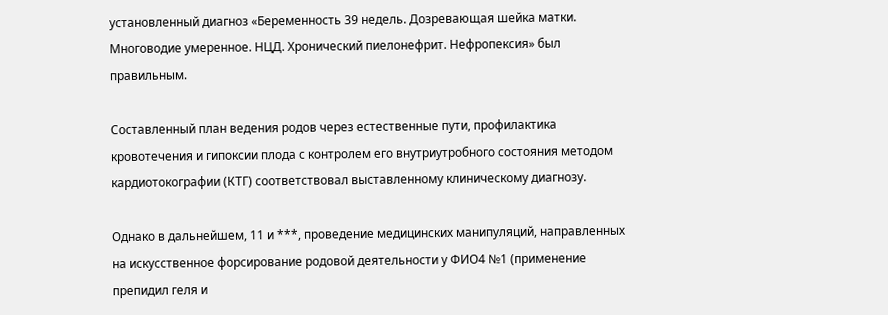установленный диагноз «Беременность 39 недель. Дозревающая шейка матки. Многоводие умеренное. НЦД. Хронический пиелонефрит. Нефропексия» был правильным.

Составленный план ведения родов через естественные пути, профилактика кровотечения и гипоксии плода с контролем его внутриутробного состояния методом кардиотокографии (КТГ) соответствовал выставленному клиническому диагнозу.

Однако в дальнейшем, 11 и ***, проведение медицинских манипуляций, направленных на искусственное форсирование родовой деятельности у ФИО4 №1 (применение препидил геля и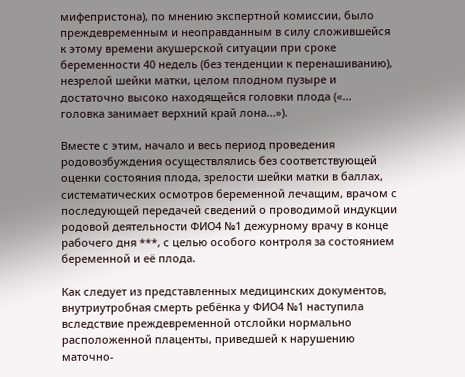мифепристона), по мнению экспертной комиссии, было преждевременным и неоправданным в силу сложившейся к этому времени акушерской ситуации при сроке беременности 40 недель (без тенденции к перенашиванию), незрелой шейки матки, целом плодном пузыре и достаточно высоко находящейся головки плода («... головка занимает верхний край лона...»).

Вместе с этим, начало и весь период проведения родовозбуждения осуществлялись без соответствующей оценки состояния плода, зрелости шейки матки в баллах, систематических осмотров беременной лечащим, врачом с последующей передачей сведений о проводимой индукции родовой деятельности ФИО4 №1 дежурному врачу в конце рабочего дня ***, с целью особого контроля за состоянием беременной и её плода.

Как следует из представленных медицинских документов, внутриутробная смерть ребёнка у ФИО4 №1 наступила вследствие преждевременной отслойки нормально расположенной плаценты, приведшей к нарушению маточно-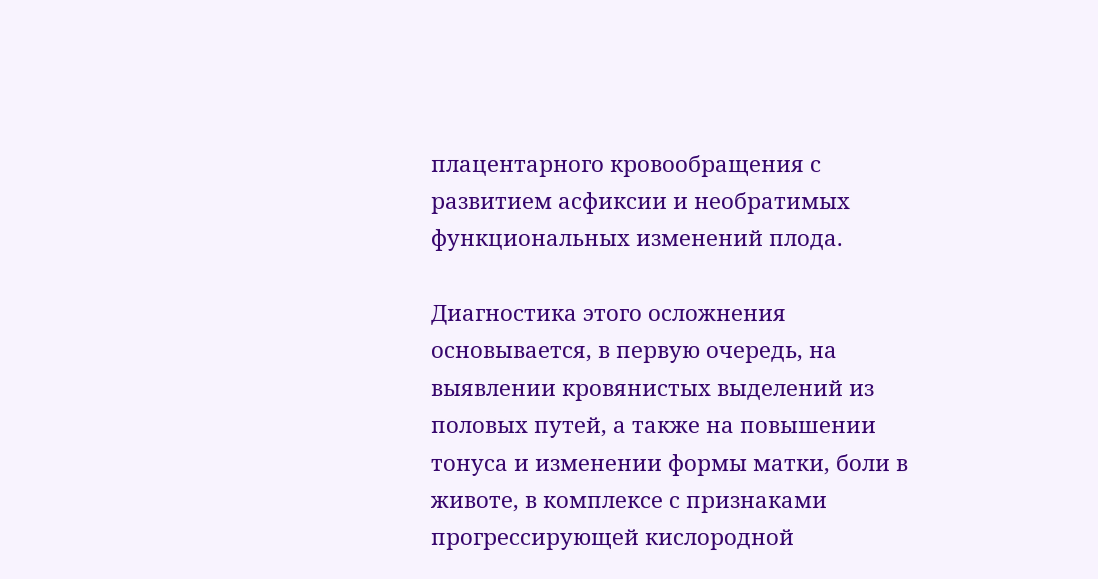плацентарного кровообращения с развитием асфиксии и необратимых функциональных изменений плода.

Диагностика этого осложнения основывается, в первую очередь, на выявлении кровянистых выделений из половых путей, а также на повышении тонуса и изменении формы матки, боли в животе, в комплексе с признаками прогрессирующей кислородной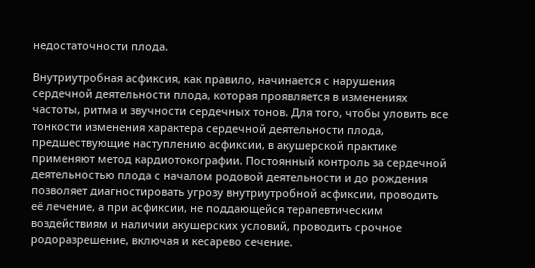недостаточности плода.

Внутриутробная асфиксия, как правило, начинается с нарушения сердечной деятельности плода, которая проявляется в изменениях частоты, ритма и звучности сердечных тонов. Для того, чтобы уловить все тонкости изменения характера сердечной деятельности плода, предшествующие наступлению асфиксии, в акушерской практике применяют метод кардиотокографии. Постоянный контроль за сердечной деятельностью плода с началом родовой деятельности и до рождения позволяет диагностировать угрозу внутриутробной асфиксии, проводить её лечение, а при асфиксии, не поддающейся терапевтическим воздействиям и наличии акушерских условий, проводить срочное родоразрешение, включая и кесарево сечение.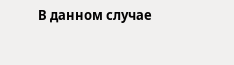В данном случае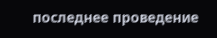последнее проведение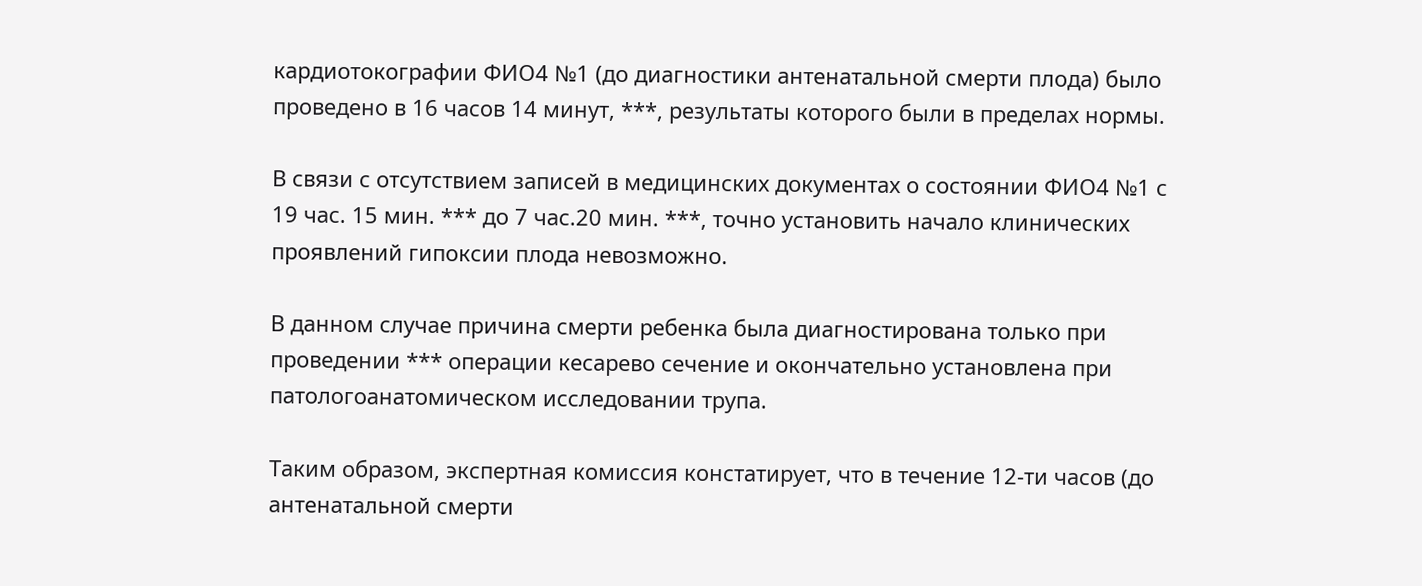кардиотокографии ФИО4 №1 (до диагностики антенатальной смерти плода) было проведено в 16 часов 14 минут, ***, результаты которого были в пределах нормы.

В связи с отсутствием записей в медицинских документах о состоянии ФИО4 №1 с 19 час. 15 мин. *** до 7 час.20 мин. ***, точно установить начало клинических проявлений гипоксии плода невозможно.

В данном случае причина смерти ребенка была диагностирована только при проведении *** операции кесарево сечение и окончательно установлена при патологоанатомическом исследовании трупа.

Таким образом, экспертная комиссия констатирует, что в течение 12-ти часов (до антенатальной смерти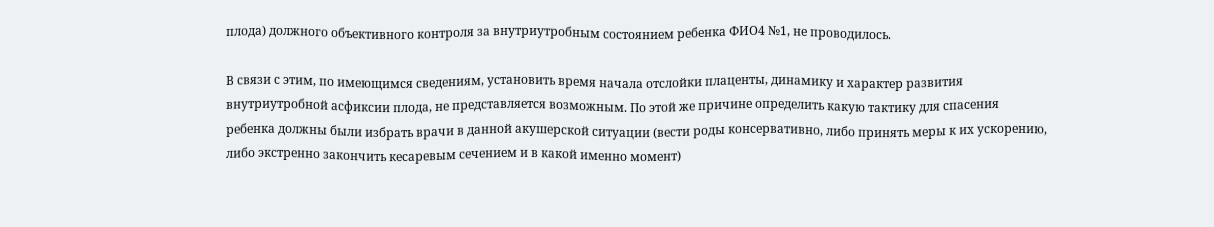плода) должного объективного контроля за внутриутробным состоянием ребенка ФИО4 №1, не проводилось.

В связи с этим, по имеющимся сведениям, установить время начала отслойки плаценты, динамику и характер развития внутриутробной асфиксии плода, не представляется возможным. По этой же причине определить какую тактику для спасения ребенка должны были избрать врачи в данной акушерской ситуации (вести роды консервативно, либо принять меры к их ускорению, либо экстренно закончить кесаревым сечением и в какой именно момент)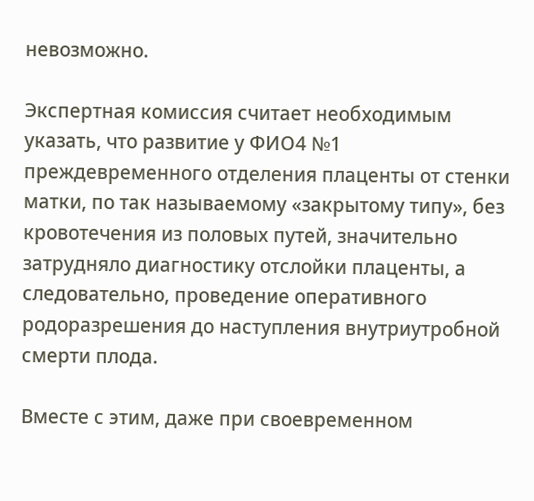невозможно.

Экспертная комиссия считает необходимым указать, что развитие у ФИО4 №1 преждевременного отделения плаценты от стенки матки, по так называемому «закрытому типу», без кровотечения из половых путей, значительно затрудняло диагностику отслойки плаценты, а следовательно, проведение оперативного родоразрешения до наступления внутриутробной смерти плода.

Вместе с этим, даже при своевременном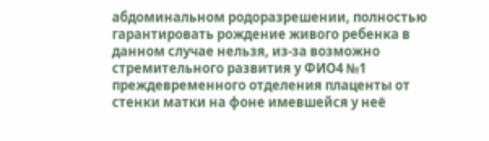абдоминальном родоразрешении, полностью гарантировать рождение живого ребенка в данном случае нельзя, из-за возможно стремительного развития у ФИО4 №1 преждевременного отделения плаценты от стенки матки на фоне имевшейся у неё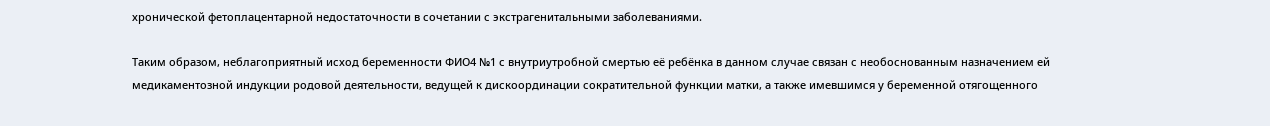хронической фетоплацентарной недостаточности в сочетании с экстрагенитальными заболеваниями.

Таким образом, неблагоприятный исход беременности ФИО4 №1 с внутриутробной смертью её ребёнка в данном случае связан с необоснованным назначением ей медикаментозной индукции родовой деятельности, ведущей к дискоординации сократительной функции матки, а также имевшимся у беременной отягощенного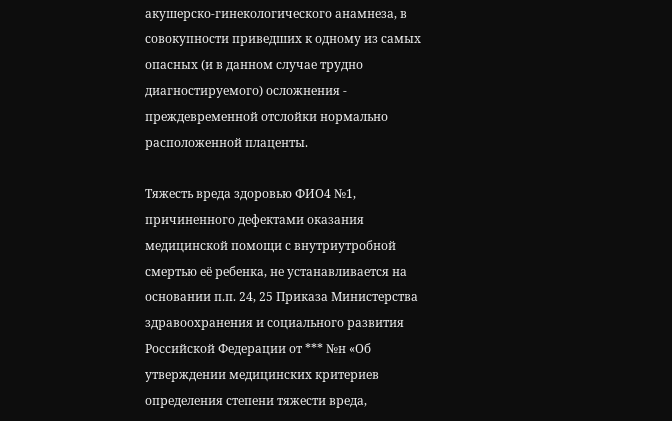акушерско-гинекологического анамнеза, в совокупности приведших к одному из самых опасных (и в данном случае трудно диагностируемого) осложнения - преждевременной отслойки нормально расположенной плаценты.

Тяжесть вреда здоровью ФИО4 №1, причиненного дефектами оказания медицинской помощи с внутриутробной смертью её ребенка, не устанавливается на основании п.п. 24, 25 Приказа Министерства здравоохранения и социального развития Российской Федерации от *** №н «Об утверждении медицинских критериев определения степени тяжести вреда,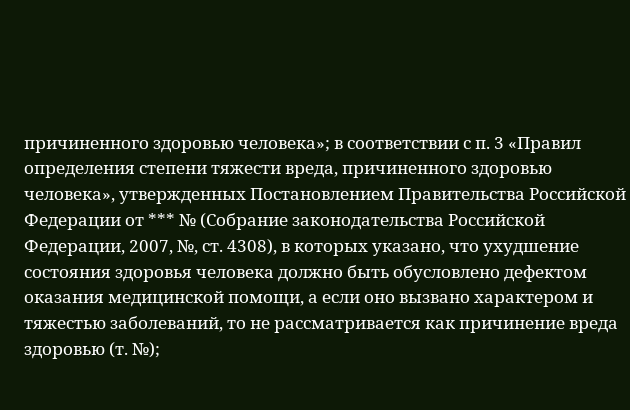причиненного здоровью человека»; в соответствии с п. 3 «Правил определения степени тяжести вреда, причиненного здоровью человека», утвержденных Постановлением Правительства Российской Федерации от *** № (Собрание законодательства Российской Федерации, 2007, №, ст. 4308), в которых указано, что ухудшение состояния здоровья человека должно быть обусловлено дефектом оказания медицинской помощи, а если оно вызвано характером и тяжестью заболеваний, то не рассматривается как причинение вреда здоровью (т. №);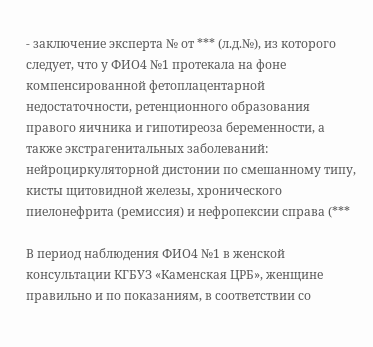- заключение эксперта № от *** (л.д.№), из которого следует, что у ФИО4 №1 протекала на фоне компенсированной фетоплацентарной недостаточности, ретенционного образования правого яичника и гипотиреоза беременности, а также экстрагенитальных заболеваний: нейроциркуляторной дистонии по смешанному типу, кисты щитовидной железы, хронического пиелонефрита (ремиссия) и нефропексии справа (***

В период наблюдения ФИО4 №1 в женской консультации КГБУЗ «Каменская ЦРБ», женщине правильно и по показаниям, в соответствии со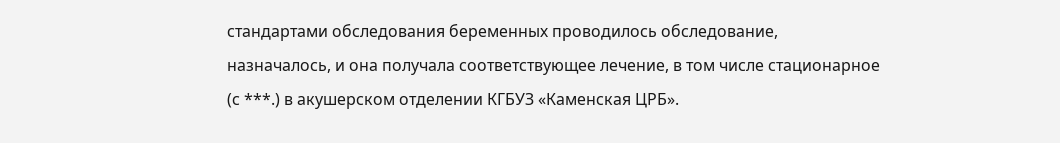стандартами обследования беременных проводилось обследование, назначалось, и она получала соответствующее лечение, в том числе стационарное (с ***.) в акушерском отделении КГБУЗ «Каменская ЦРБ».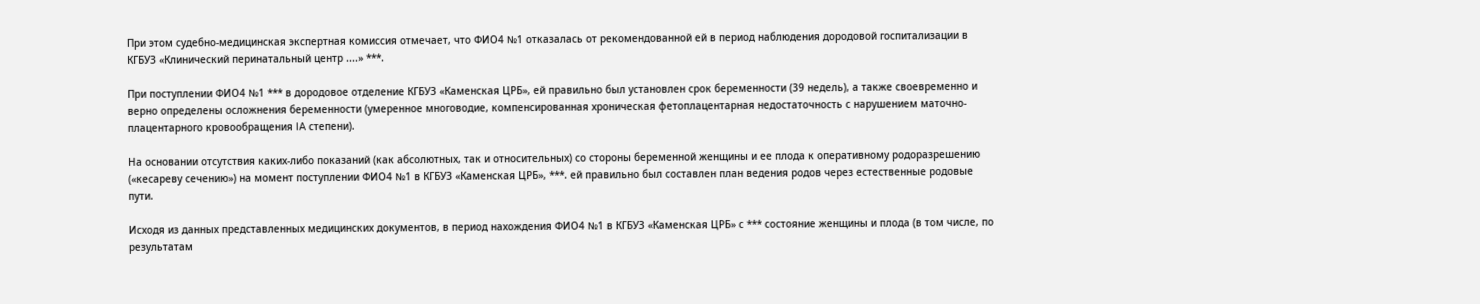При этом судебно-медицинская экспертная комиссия отмечает, что ФИО4 №1 отказалась от рекомендованной ей в период наблюдения дородовой госпитализации в КГБУЗ «Клинический перинатальный центр ....» ***.

При поступлении ФИО4 №1 *** в дородовое отделение КГБУЗ «Каменская ЦРБ», ей правильно был установлен срок беременности (39 недель), а также своевременно и верно определены осложнения беременности (умеренное многоводие, компенсированная хроническая фетоплацентарная недостаточность с нарушением маточно-плацентарного кровообращения IA степени).

На основании отсутствия каких-либо показаний (как абсолютных, так и относительных) со стороны беременной женщины и ее плода к оперативному родоразрешению («кесареву сечению») на момент поступлении ФИО4 №1 в КГБУЗ «Каменская ЦРБ», ***. ей правильно был составлен план ведения родов через естественные родовые пути.

Исходя из данных представленных медицинских документов, в период нахождения ФИО4 №1 в КГБУЗ «Каменская ЦРБ» с *** состояние женщины и плода (в том числе, по результатам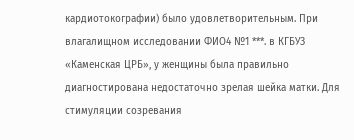кардиотокографии) было удовлетворительным. При влагалищном исследовании ФИО4 №1 ***. в КГБУЗ «Каменская ЦРБ», у женщины была правильно диагностирована недостаточно зрелая шейка матки. Для стимуляции созревания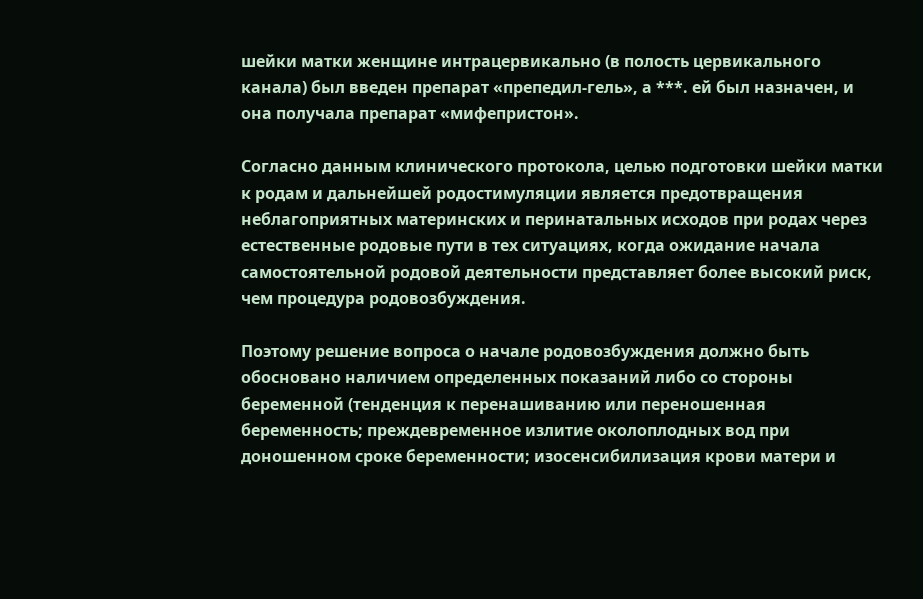шейки матки женщине интрацервикально (в полость цервикального канала) был введен препарат «препедил-гель», а ***. ей был назначен, и она получала препарат «мифепристон».

Согласно данным клинического протокола, целью подготовки шейки матки к родам и дальнейшей родостимуляции является предотвращения неблагоприятных материнских и перинатальных исходов при родах через естественные родовые пути в тех ситуациях, когда ожидание начала самостоятельной родовой деятельности представляет более высокий риск, чем процедура родовозбуждения.

Поэтому решение вопроса о начале родовозбуждения должно быть обосновано наличием определенных показаний либо со стороны беременной (тенденция к перенашиванию или переношенная беременность; преждевременное излитие околоплодных вод при доношенном сроке беременности; изосенсибилизация крови матери и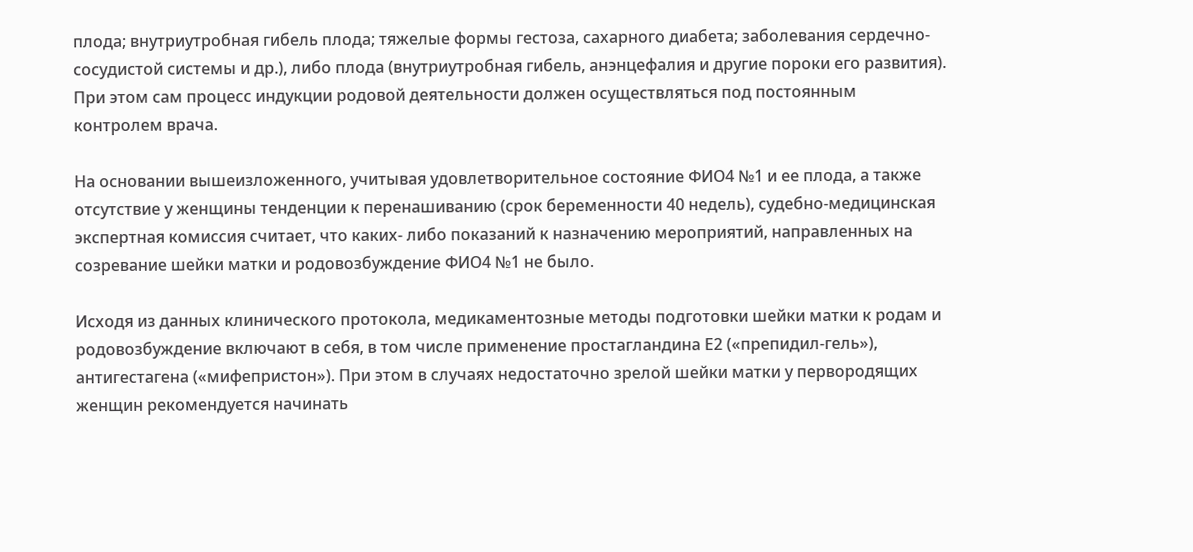плода; внутриутробная гибель плода; тяжелые формы гестоза, сахарного диабета; заболевания сердечно-сосудистой системы и др.), либо плода (внутриутробная гибель, анэнцефалия и другие пороки его развития). При этом сам процесс индукции родовой деятельности должен осуществляться под постоянным контролем врача.

На основании вышеизложенного, учитывая удовлетворительное состояние ФИО4 №1 и ее плода, а также отсутствие у женщины тенденции к перенашиванию (срок беременности 40 недель), судебно-медицинская экспертная комиссия считает, что каких- либо показаний к назначению мероприятий, направленных на созревание шейки матки и родовозбуждение ФИО4 №1 не было.

Исходя из данных клинического протокола, медикаментозные методы подготовки шейки матки к родам и родовозбуждение включают в себя, в том числе применение простагландина Е2 («препидил-гель»), антигестагена («мифепристон»). При этом в случаях недостаточно зрелой шейки матки у первородящих женщин рекомендуется начинать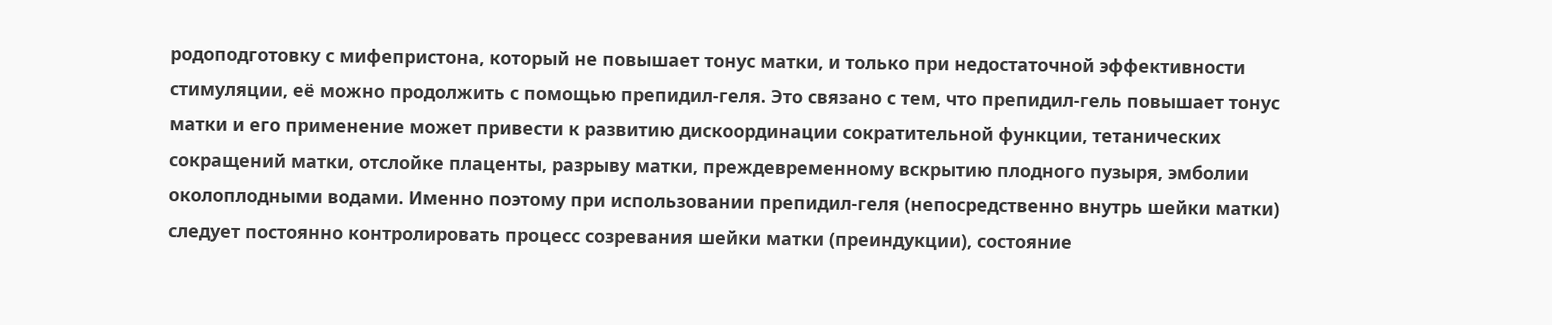родоподготовку с мифепристона, который не повышает тонус матки, и только при недостаточной эффективности стимуляции, её можно продолжить с помощью препидил-геля. Это связано с тем, что препидил-гель повышает тонус матки и его применение может привести к развитию дискоординации сократительной функции, тетанических сокращений матки, отслойке плаценты, разрыву матки, преждевременному вскрытию плодного пузыря, эмболии околоплодными водами. Именно поэтому при использовании препидил-геля (непосредственно внутрь шейки матки) следует постоянно контролировать процесс созревания шейки матки (преиндукции), состояние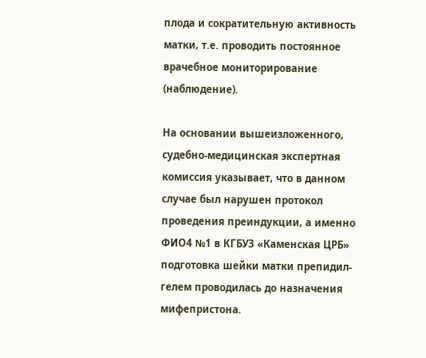плода и сократительную активность матки, т.е. проводить постоянное врачебное мониторирование (наблюдение).

На основании вышеизложенного, судебно-медицинская экспертная комиссия указывает, что в данном случае был нарушен протокол проведения преиндукции, а именно ФИО4 №1 в КГБУЗ «Каменская ЦРБ» подготовка шейки матки препидил-гелем проводилась до назначения мифепристона.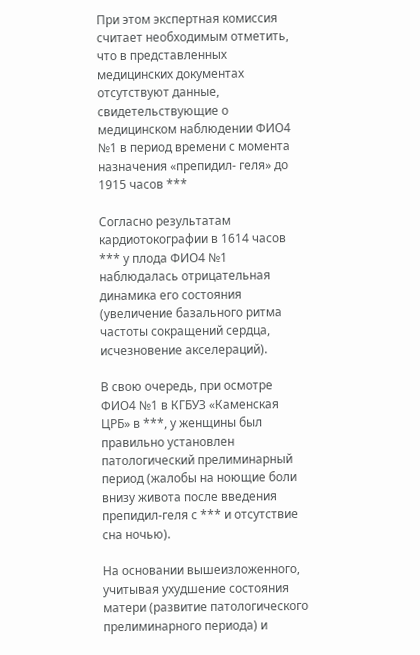При этом экспертная комиссия считает необходимым отметить, что в представленных медицинских документах отсутствуют данные, свидетельствующие о медицинском наблюдении ФИО4 №1 в период времени с момента назначения «препидил- геля» до 1915 часов ***

Согласно результатам кардиотокографии в 1614 часов *** у плода ФИО4 №1 наблюдалась отрицательная динамика его состояния (увеличение базального ритма частоты сокращений сердца, исчезновение акселераций).

В свою очередь, при осмотре ФИО4 №1 в КГБУЗ «Каменская ЦРБ» в ***, у женщины был правильно установлен патологический прелиминарный период (жалобы на ноющие боли внизу живота после введения препидил-геля с *** и отсутствие сна ночью).

На основании вышеизложенного, учитывая ухудшение состояния матери (развитие патологического прелиминарного периода) и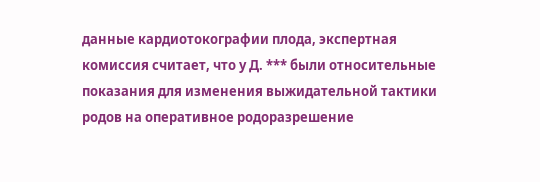данные кардиотокографии плода, экспертная комиссия считает, что у Д. *** были относительные показания для изменения выжидательной тактики родов на оперативное родоразрешение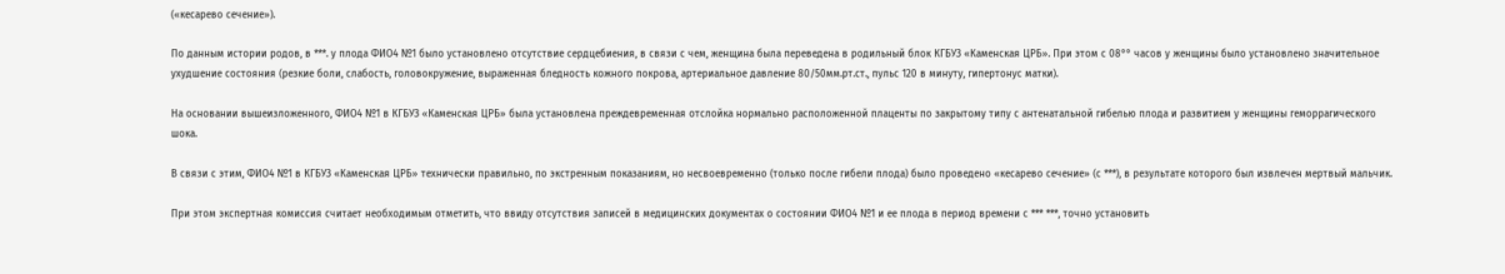(«кесарево сечение»).

По данным истории родов, в ***. у плода ФИО4 №1 было установлено отсутствие сердцебиения, в связи с чем, женщина была переведена в родильный блок КГБУЗ «Каменская ЦРБ». При этом с 08°° часов у женщины было установлено значительное ухудшение состояния (резкие боли, слабость, головокружение, выраженная бледность кожного покрова, артериальное давление 80/50мм.рт.ст., пульс 120 в минуту, гипертонус матки).

На основании вышеизложенного, ФИО4 №1 в КГБУЗ «Каменская ЦРБ» была установлена преждевременная отслойка нормально расположенной плаценты по закрытому типу с антенатальной гибелью плода и развитием у женщины геморрагического шока.

В связи с этим, ФИО4 №1 в КГБУЗ «Каменская ЦРБ» технически правильно, по экстренным показаниям, но несвоевременно (только после гибели плода) было проведено «кесарево сечение» (с ***), в результате которого был извлечен мертвый мальчик.

При этом экспертная комиссия считает необходимым отметить, что ввиду отсутствия записей в медицинских документах о состоянии ФИО4 №1 и ее плода в период времени с *** ***, точно установить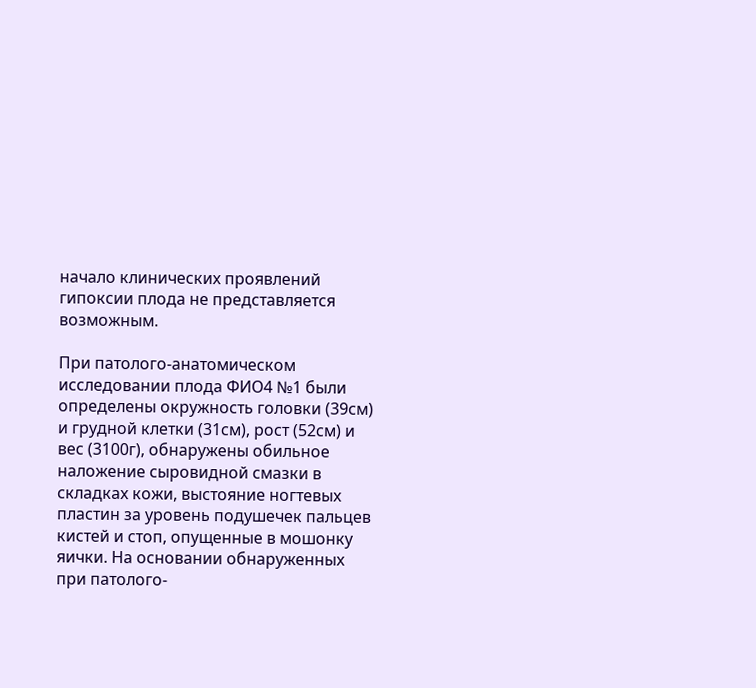начало клинических проявлений гипоксии плода не представляется возможным.

При патолого-анатомическом исследовании плода ФИО4 №1 были определены окружность головки (39см) и грудной клетки (31см), рост (52см) и вес (3100г), обнаружены обильное наложение сыровидной смазки в складках кожи, выстояние ногтевых пластин за уровень подушечек пальцев кистей и стоп, опущенные в мошонку яички. На основании обнаруженных при патолого-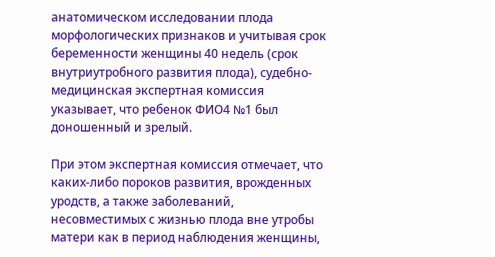анатомическом исследовании плода морфологических признаков и учитывая срок беременности женщины 40 недель (срок внутриутробного развития плода), судебно-медицинская экспертная комиссия указывает, что ребенок ФИО4 №1 был доношенный и зрелый.

При этом экспертная комиссия отмечает, что каких-либо пороков развития, врожденных уродств, а также заболеваний, несовместимых с жизнью плода вне утробы матери как в период наблюдения женщины,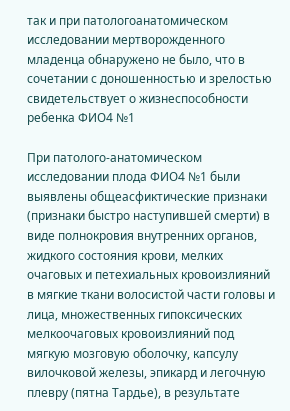так и при патологоанатомическом исследовании мертворожденного младенца обнаружено не было, что в сочетании с доношенностью и зрелостью свидетельствует о жизнеспособности ребенка ФИО4 №1

При патолого-анатомическом исследовании плода ФИО4 №1 были выявлены общеасфиктические признаки (признаки быстро наступившей смерти) в виде полнокровия внутренних органов, жидкого состояния крови, мелких очаговых и петехиальных кровоизлияний в мягкие ткани волосистой части головы и лица, множественных гипоксических мелкоочаговых кровоизлияний под мягкую мозговую оболочку, капсулу вилочковой железы, эпикард и легочную плевру (пятна Тардье), в результате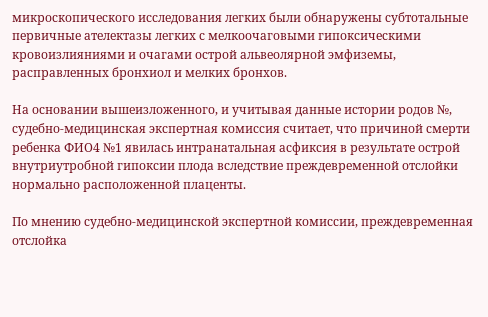микроскопического исследования легких были обнаружены субтотальные первичные ателектазы легких с мелкоочаговыми гипоксическими кровоизлияниями и очагами острой альвеолярной эмфиземы, расправленных бронхиол и мелких бронхов.

На основании вышеизложенного, и учитывая данные истории родов №, судебно-медицинская экспертная комиссия считает, что причиной смерти ребенка ФИО4 №1 явилась интранатальная асфиксия в результате острой внутриутробной гипоксии плода вследствие преждевременной отслойки нормально расположенной плаценты.

По мнению судебно-медицинской экспертной комиссии, преждевременная отслойка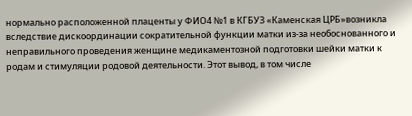нормально расположенной плаценты у ФИО4 №1 в КГБУЗ «Каменская ЦРБ»возникла вследствие дискоординации сократительной функции матки из-за необоснованного и неправильного проведения женщине медикаментозной подготовки шейки матки к родам и стимуляции родовой деятельности. Этот вывод, в том числе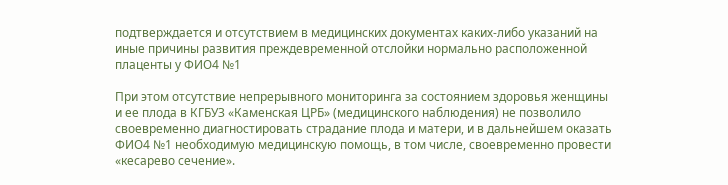подтверждается и отсутствием в медицинских документах каких-либо указаний на иные причины развития преждевременной отслойки нормально расположенной плаценты у ФИО4 №1

При этом отсутствие непрерывного мониторинга за состоянием здоровья женщины и ее плода в КГБУЗ «Каменская ЦРБ» (медицинского наблюдения) не позволило своевременно диагностировать страдание плода и матери, и в дальнейшем оказать ФИО4 №1 необходимую медицинскую помощь, в том числе, своевременно провести «кесарево сечение».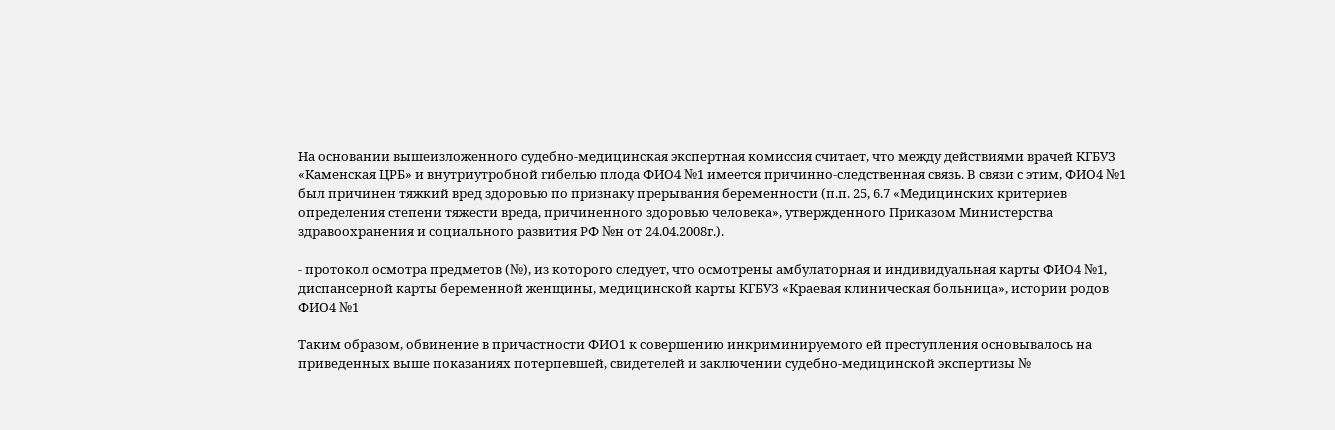На основании вышеизложенного судебно-медицинская экспертная комиссия считает, что между действиями врачей КГБУЗ «Каменская ЦРБ» и внутриутробной гибелью плода ФИО4 №1 имеется причинно-следственная связь. В связи с этим, ФИО4 №1 был причинен тяжкий вред здоровью по признаку прерывания беременности (п.п. 25, 6.7 «Медицинских критериев определения степени тяжести вреда, причиненного здоровью человека», утвержденного Приказом Министерства здравоохранения и социального развития РФ №н от 24.04.2008г.).

- протокол осмотра предметов (№), из которого следует, что осмотрены амбулаторная и индивидуальная карты ФИО4 №1, диспансерной карты беременной женщины, медицинской карты КГБУЗ «Краевая клиническая больница», истории родов ФИО4 №1

Таким образом, обвинение в причастности ФИО1 к совершению инкриминируемого ей преступления основывалось на приведенных выше показаниях потерпевшей, свидетелей и заключении судебно-медицинской экспертизы №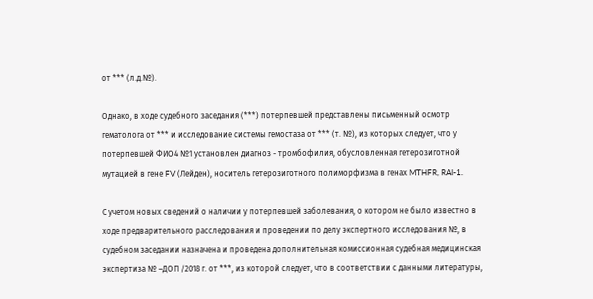от *** (л.д.№).

Однако, в ходе судебного заседания (***) потерпевшей представлены письменный осмотр гематолога от *** и исследование системы гемостаза от *** (т. №), из которых следует, что у потерпевшей ФИО4 №1 установлен диагноз - тромбофилия, обусловленная гетерозиготной мутацией в гене FV (Лейден), носитель гетерозиготного полиморфизма в генах MTHFR, RAI-1.

С учетом новых сведений о наличии у потерпевшей заболевания, о котором не было известно в ходе предварительного расследования и проведении по делу экспертного исследования №, в судебном заседании назначена и проведена дополнительная комиссионная судебная медицинская экспертиза № –ДОП /2018 г. от ***, из которой следует, что в соответствии с данными литературы,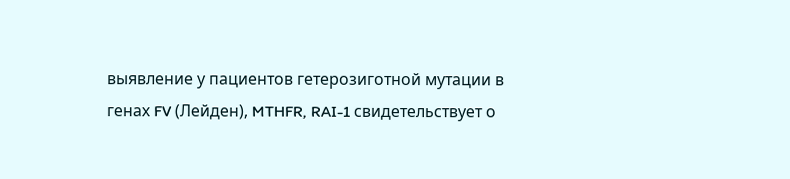выявление у пациентов гетерозиготной мутации в генах FV (Лейден), MTHFR, RAI-1 свидетельствует о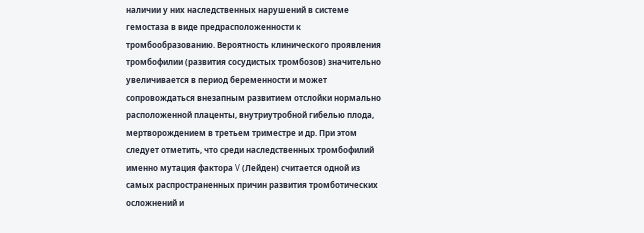наличии у них наследственных нарушений в системе гемостаза в виде предрасположенности к тромбообразованию. Вероятность клинического проявления тромбофилии (развития сосудистых тромбозов) значительно увеличивается в период беременности и может сопровождаться внезапным развитием отслойки нормально расположенной плаценты, внутриутробной гибелью плода, мертворождением в третьем триместре и др. При этом следует отметить, что среди наследственных тромбофилий именно мутация фактора V (Лейден) считается одной из самых распространенных причин развития тромботических осложнений и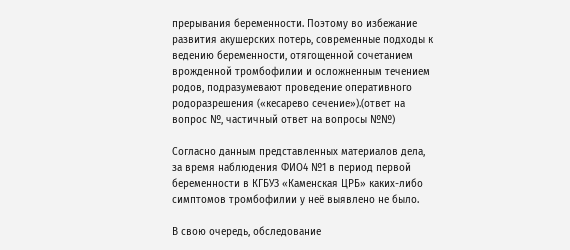прерывания беременности. Поэтому во избежание развития акушерских потерь, современные подходы к ведению беременности, отягощенной сочетанием врожденной тромбофилии и осложненным течением родов, подразумевают проведение оперативного родоразрешения («кесарево сечение»).(ответ на вопрос №, частичный ответ на вопросы №№)

Согласно данным представленных материалов дела, за время наблюдения ФИО4 №1 в период первой беременности в КГБУЗ «Каменская ЦРБ» каких-либо симптомов тромбофилии у неё выявлено не было.

В свою очередь, обследование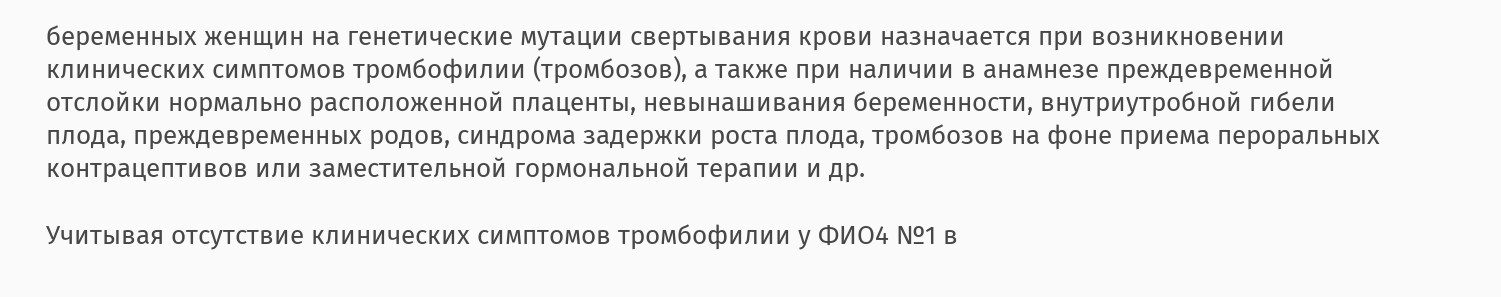беременных женщин на генетические мутации свертывания крови назначается при возникновении клинических симптомов тромбофилии (тромбозов), а также при наличии в анамнезе преждевременной отслойки нормально расположенной плаценты, невынашивания беременности, внутриутробной гибели плода, преждевременных родов, синдрома задержки роста плода, тромбозов на фоне приема пероральных контрацептивов или заместительной гормональной терапии и др.

Учитывая отсутствие клинических симптомов тромбофилии у ФИО4 №1 в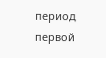период первой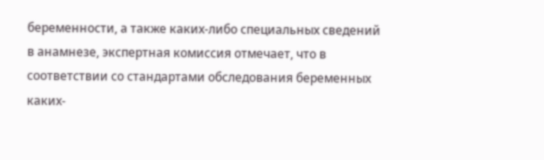беременности, а также каких-либо специальных сведений в анамнезе, экспертная комиссия отмечает, что в соответствии со стандартами обследования беременных каких-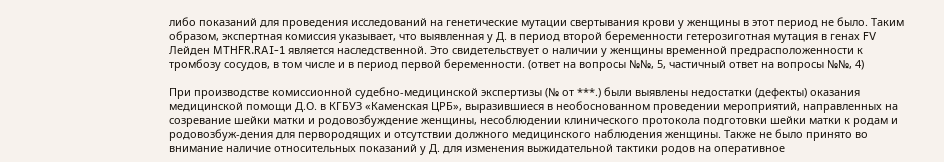либо показаний для проведения исследований на генетические мутации свертывания крови у женщины в этот период не было. Таким образом, экспертная комиссия указывает, что выявленная у Д. в период второй беременности гетерозиготная мутация в генах FV Лейден MTHFR.RAI-1 является наследственной. Это свидетельствует о наличии у женщины временной предрасположенности к тромбозу сосудов, в том числе и в период первой беременности. (ответ на вопросы №№, 5, частичный ответ на вопросы №№, 4)

При производстве комиссионной судебно-медицинской экспертизы (№ от ***.) были выявлены недостатки (дефекты) оказания медицинской помощи Д.О. в КГБУЗ «Каменская ЦРБ», выразившиеся в необоснованном проведении мероприятий, направленных на созревание шейки матки и родовозбуждение женщины, несоблюдении клинического протокола подготовки шейки матки к родам и родовозбуж-дения для первородящих и отсутствии должного медицинского наблюдения женщины. Также не было принято во внимание наличие относительных показаний у Д. для изменения выжидательной тактики родов на оперативное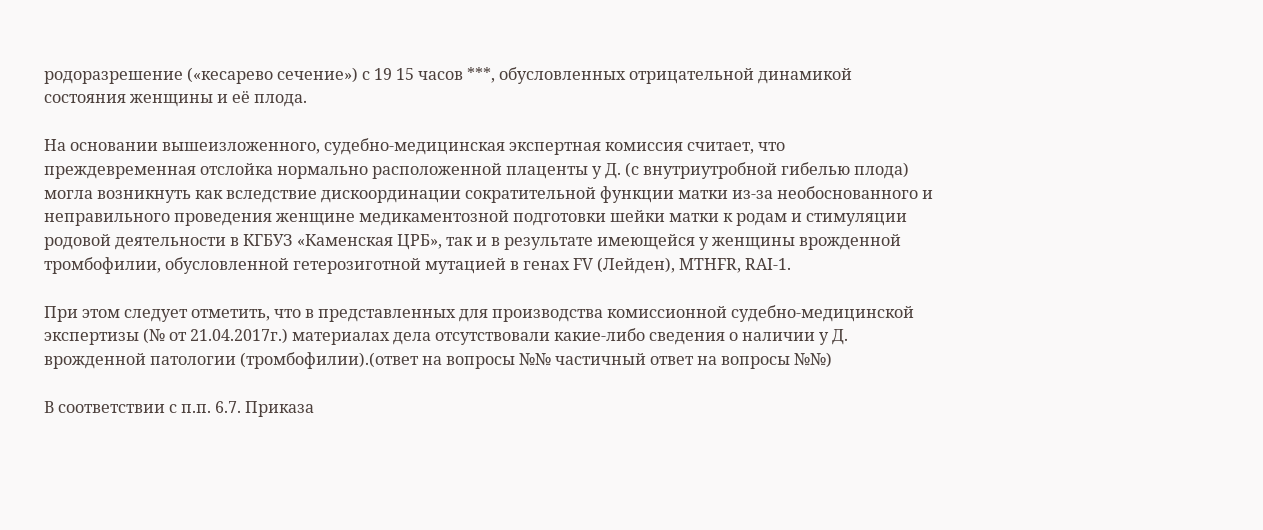родоразрешение («кесарево сечение») с 19 15 часов ***, обусловленных отрицательной динамикой состояния женщины и её плода.

На основании вышеизложенного, судебно-медицинская экспертная комиссия считает, что преждевременная отслойка нормально расположенной плаценты у Д. (с внутриутробной гибелью плода) могла возникнуть как вследствие дискоординации сократительной функции матки из-за необоснованного и неправильного проведения женщине медикаментозной подготовки шейки матки к родам и стимуляции родовой деятельности в КГБУЗ «Каменская ЦРБ», так и в результате имеющейся у женщины врожденной тромбофилии, обусловленной гетерозиготной мутацией в генах FV (Лейден), MTHFR, RAI-1.

При этом следует отметить, что в представленных для производства комиссионной судебно-медицинской экспертизы (№ от 21.04.2017г.) материалах дела отсутствовали какие-либо сведения о наличии у Д. врожденной патологии (тромбофилии).(ответ на вопросы №№ частичный ответ на вопросы №№)

В соответствии с п.п. 6.7. Приказа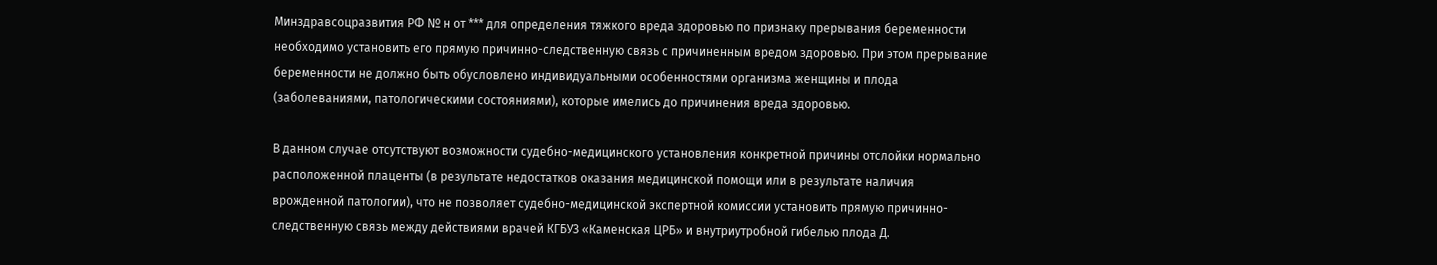Минздравсоцразвития РФ № н от *** для определения тяжкого вреда здоровью по признаку прерывания беременности необходимо установить его прямую причинно-следственную связь с причиненным вредом здоровью. При этом прерывание беременности не должно быть обусловлено индивидуальными особенностями организма женщины и плода (заболеваниями, патологическими состояниями), которые имелись до причинения вреда здоровью.

В данном случае отсутствуют возможности судебно-медицинского установления конкретной причины отслойки нормально расположенной плаценты (в результате недостатков оказания медицинской помощи или в результате наличия врожденной патологии), что не позволяет судебно-медицинской экспертной комиссии установить прямую причинно-следственную связь между действиями врачей КГБУЗ «Каменская ЦРБ» и внутриутробной гибелью плода Д.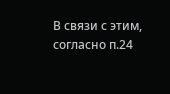В связи с этим, согласно п.24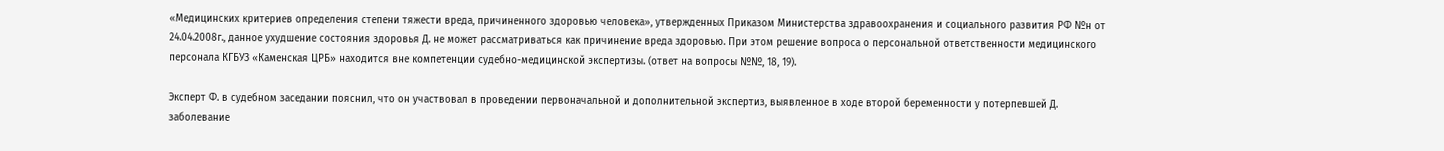«Медицинских критериев определения степени тяжести вреда, причиненного здоровью человека», утвержденных Приказом Министерства здравоохранения и социального развития РФ №н от 24.04.2008г., данное ухудшение состояния здоровья Д. не может рассматриваться как причинение вреда здоровью. При этом решение вопроса о персональной ответственности медицинского персонала КГБУЗ «Каменская ЦРБ» находится вне компетенции судебно-медицинской экспертизы. (ответ на вопросы №№, 18, 19).

Эксперт Ф. в судебном заседании пояснил, что он участвовал в проведении первоначальной и дополнительной экспертиз, выявленное в ходе второй беременности у потерпевшей Д. заболевание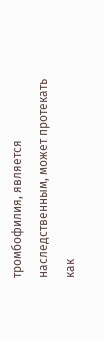тромбофилия, является наследственным, может протекать как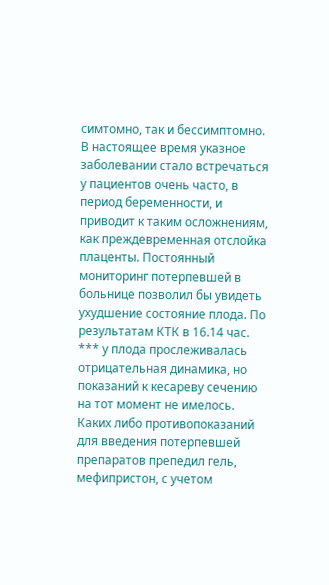симтомно, так и бессимптомно. В настоящее время указное заболевании стало встречаться у пациентов очень часто, в период беременности, и приводит к таким осложнениям, как преждевременная отслойка плаценты. Постоянный мониторинг потерпевшей в больнице позволил бы увидеть ухудшение состояние плода. По результатам КТК в 16.14 час. *** у плода прослеживалась отрицательная динамика, но показаний к кесареву сечению на тот момент не имелось. Каких либо противопоказаний для введения потерпевшей препаратов препедил гель, мефипристон, с учетом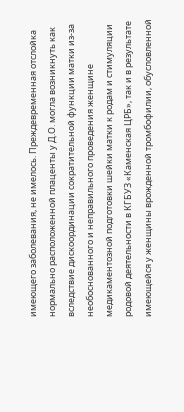имеющего заболевания, не имелось. Преждевременная отслойка нормально расположенной плаценты у Д.О. могла возникнуть как вследствие дискоординации сократительной функции матки из-за необоснованного и неправильного проведения женщине медикаментозной подготовки шейки матки к родам и стимуляции родовой деятельности в КГБУЗ «Каменская ЦРБ», так и в результате имеющейся у женщины врожденной тромбофилии, обусловленной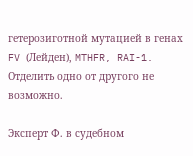гетерозиготной мутацией в генах FV (Лейден), MTHFR, RAI-1. Отделить одно от другого не возможно.

Эксперт Ф. в судебном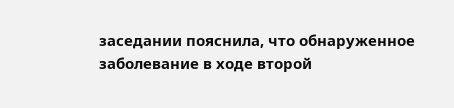заседании пояснила, что обнаруженное заболевание в ходе второй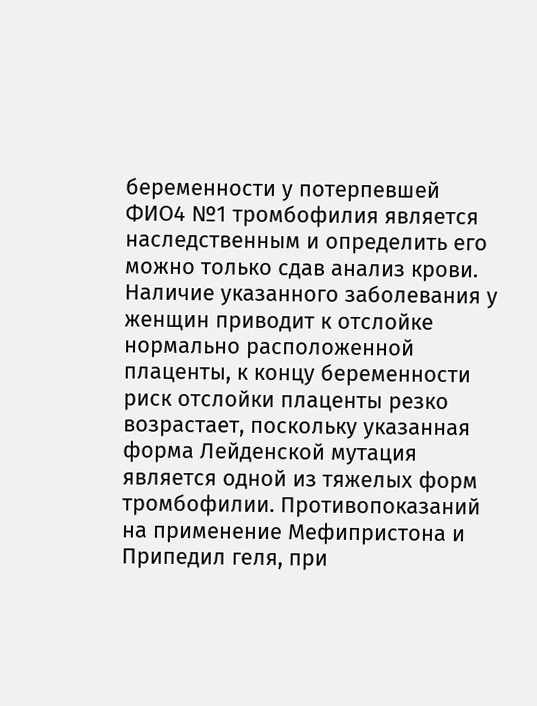беременности у потерпевшей ФИО4 №1 тромбофилия является наследственным и определить его можно только сдав анализ крови. Наличие указанного заболевания у женщин приводит к отслойке нормально расположенной плаценты, к концу беременности риск отслойки плаценты резко возрастает, поскольку указанная форма Лейденской мутация является одной из тяжелых форм тромбофилии. Противопоказаний на применение Мефипристона и Припедил геля, при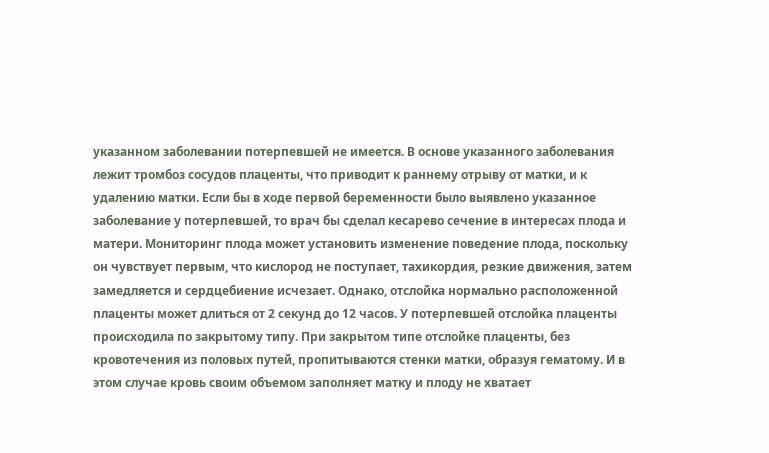указанном заболевании потерпевшей не имеется. В основе указанного заболевания лежит тромбоз сосудов плаценты, что приводит к раннему отрыву от матки, и к удалению матки. Если бы в ходе первой беременности было выявлено указанное заболевание у потерпевшей, то врач бы сделал кесарево сечение в интересах плода и матери. Мониторинг плода может установить изменение поведение плода, поскольку он чувствует первым, что кислород не поступает, тахикордия, резкие движения, затем замедляется и сердцебиение исчезает. Однако, отслойка нормально расположенной плаценты может длиться от 2 секунд до 12 часов. У потерпевшей отслойка плаценты происходила по закрытому типу. При закрытом типе отслойке плаценты, без кровотечения из половых путей, пропитываются стенки матки, образуя гематому. И в этом случае кровь своим объемом заполняет матку и плоду не хватает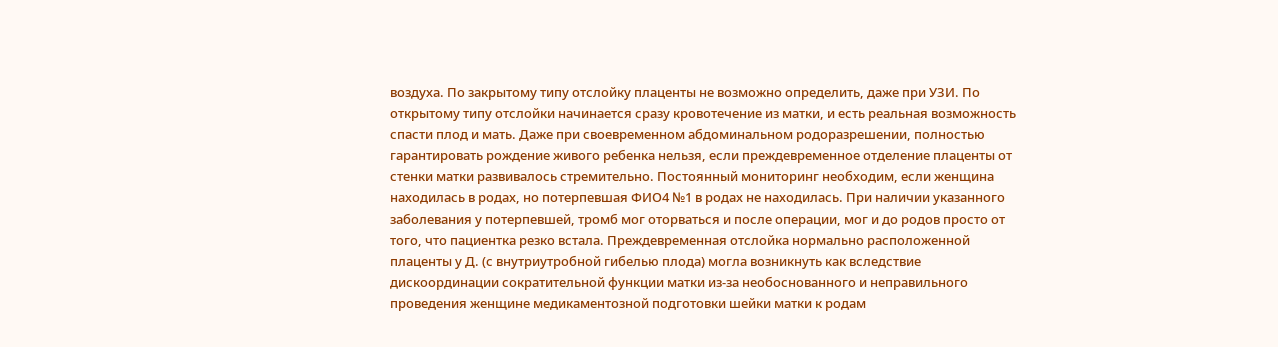воздуха. По закрытому типу отслойку плаценты не возможно определить, даже при УЗИ. По открытому типу отслойки начинается сразу кровотечение из матки, и есть реальная возможность спасти плод и мать. Даже при своевременном абдоминальном родоразрешении, полностью гарантировать рождение живого ребенка нельзя, если преждевременное отделение плаценты от стенки матки развивалось стремительно. Постоянный мониторинг необходим, если женщина находилась в родах, но потерпевшая ФИО4 №1 в родах не находилась. При наличии указанного заболевания у потерпевшей, тромб мог оторваться и после операции, мог и до родов просто от того, что пациентка резко встала. Преждевременная отслойка нормально расположенной плаценты у Д. (с внутриутробной гибелью плода) могла возникнуть как вследствие дискоординации сократительной функции матки из-за необоснованного и неправильного проведения женщине медикаментозной подготовки шейки матки к родам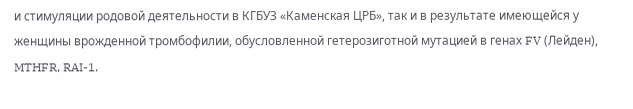и стимуляции родовой деятельности в КГБУЗ «Каменская ЦРБ», так и в результате имеющейся у женщины врожденной тромбофилии, обусловленной гетерозиготной мутацией в генах FV (Лейден), MTHFR, RAI-1.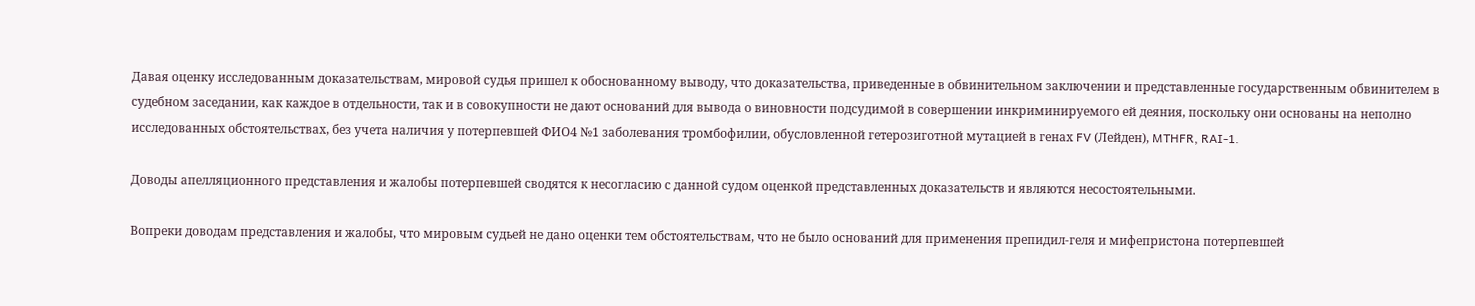Давая оценку исследованным доказательствам, мировой судья пришел к обоснованному выводу, что доказательства, приведенные в обвинительном заключении и представленные государственным обвинителем в судебном заседании, как каждое в отдельности, так и в совокупности не дают оснований для вывода о виновности подсудимой в совершении инкриминируемого ей деяния, поскольку они основаны на неполно исследованных обстоятельствах, без учета наличия у потерпевшей ФИО4 №1 заболевания тромбофилии, обусловленной гетерозиготной мутацией в генах FV (Лейден), MTHFR, RAI-1.

Доводы апелляционного представления и жалобы потерпевшей сводятся к несогласию с данной судом оценкой представленных доказательств и являются несостоятельными.

Вопреки доводам представления и жалобы, что мировым судьей не дано оценки тем обстоятельствам, что не было оснований для применения препидил-геля и мифепристона потерпевшей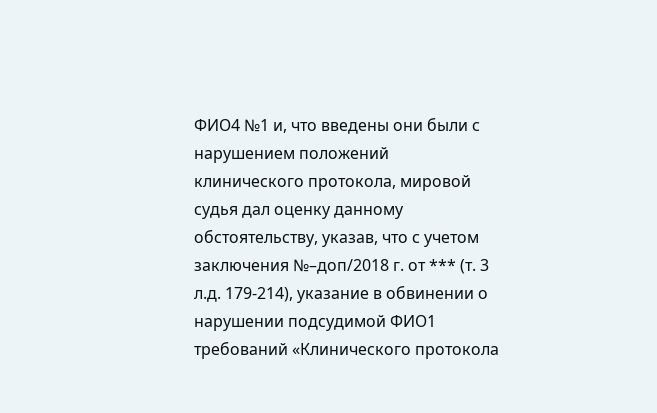ФИО4 №1 и, что введены они были с нарушением положений клинического протокола, мировой судья дал оценку данному обстоятельству, указав, что с учетом заключения №–доп/2018 г. от *** (т. 3 л.д. 179-214), указание в обвинении о нарушении подсудимой ФИО1 требований «Клинического протокола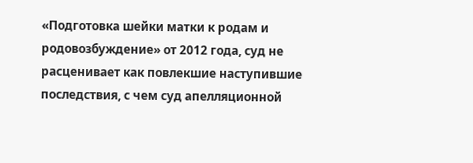«Подготовка шейки матки к родам и родовозбуждение» от 2012 года, суд не расценивает как повлекшие наступившие последствия, с чем суд апелляционной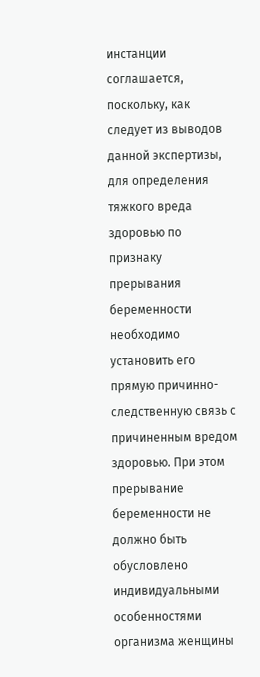инстанции соглашается, поскольку, как следует из выводов данной экспертизы, для определения тяжкого вреда здоровью по признаку прерывания беременности необходимо установить его прямую причинно-следственную связь с причиненным вредом здоровью. При этом прерывание беременности не должно быть обусловлено индивидуальными особенностями организма женщины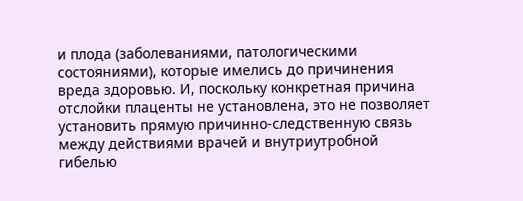и плода (заболеваниями, патологическими состояниями), которые имелись до причинения вреда здоровью. И, поскольку конкретная причина отслойки плаценты не установлена, это не позволяет установить прямую причинно-следственную связь между действиями врачей и внутриутробной гибелью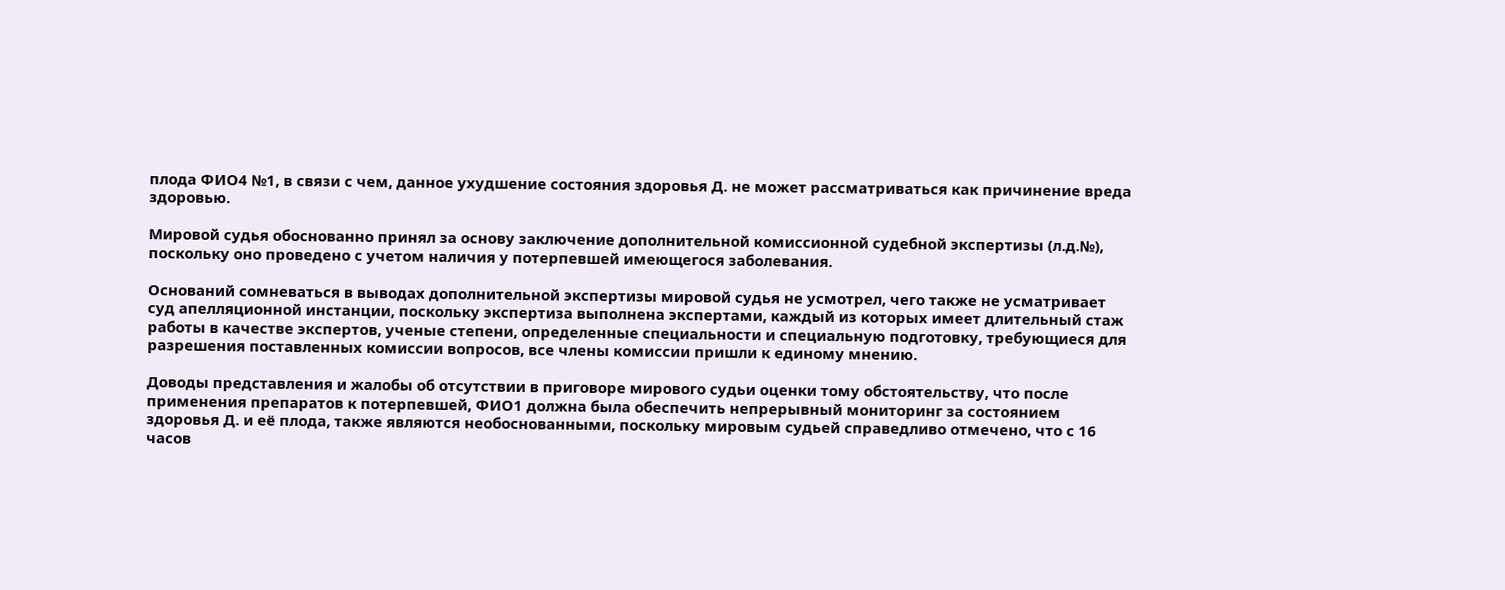плода ФИО4 №1, в связи с чем, данное ухудшение состояния здоровья Д. не может рассматриваться как причинение вреда здоровью.

Мировой судья обоснованно принял за основу заключение дополнительной комиссионной судебной экспертизы (л.д.№), поскольку оно проведено с учетом наличия у потерпевшей имеющегося заболевания.

Оснований сомневаться в выводах дополнительной экспертизы мировой судья не усмотрел, чего также не усматривает суд апелляционной инстанции, поскольку экспертиза выполнена экспертами, каждый из которых имеет длительный стаж работы в качестве экспертов, ученые степени, определенные специальности и специальную подготовку, требующиеся для разрешения поставленных комиссии вопросов, все члены комиссии пришли к единому мнению.

Доводы представления и жалобы об отсутствии в приговоре мирового судьи оценки тому обстоятельству, что после применения препаратов к потерпевшей, ФИО1 должна была обеспечить непрерывный мониторинг за состоянием здоровья Д. и её плода, также являются необоснованными, поскольку мировым судьей справедливо отмечено, что с 16 часов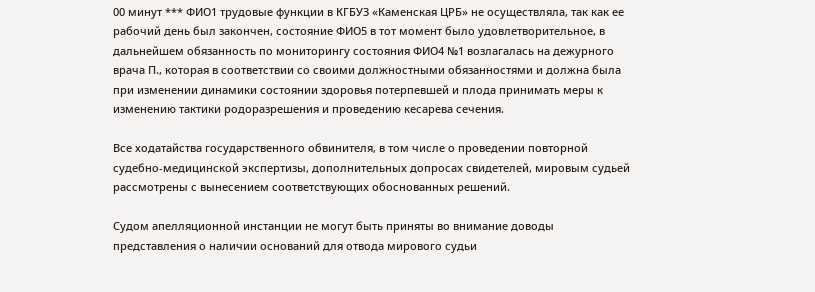00 минут *** ФИО1 трудовые функции в КГБУЗ «Каменская ЦРБ» не осуществляла, так как ее рабочий день был закончен, состояние ФИО5 в тот момент было удовлетворительное, в дальнейшем обязанность по мониторингу состояния ФИО4 №1 возлагалась на дежурного врача П., которая в соответствии со своими должностными обязанностями и должна была при изменении динамики состоянии здоровья потерпевшей и плода принимать меры к изменению тактики родоразрешения и проведению кесарева сечения.

Все ходатайства государственного обвинителя, в том числе о проведении повторной судебно-медицинской экспертизы, дополнительных допросах свидетелей, мировым судьей рассмотрены с вынесением соответствующих обоснованных решений.

Судом апелляционной инстанции не могут быть приняты во внимание доводы представления о наличии оснований для отвода мирового судьи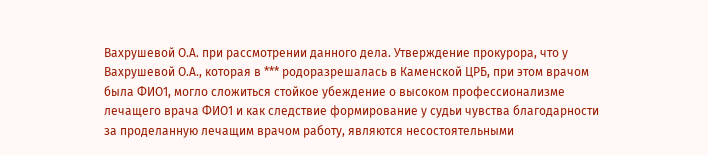Вахрушевой О.А. при рассмотрении данного дела. Утверждение прокурора, что у Вахрушевой О.А., которая в *** родоразрешалась в Каменской ЦРБ, при этом врачом была ФИО1, могло сложиться стойкое убеждение о высоком профессионализме лечащего врача ФИО1 и как следствие формирование у судьи чувства благодарности за проделанную лечащим врачом работу, являются несостоятельными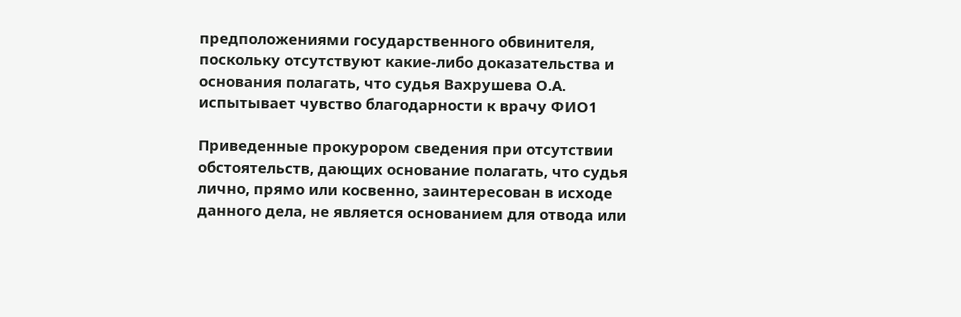предположениями государственного обвинителя, поскольку отсутствуют какие-либо доказательства и основания полагать, что судья Вахрушева О.А. испытывает чувство благодарности к врачу ФИО1

Приведенные прокурором сведения при отсутствии обстоятельств, дающих основание полагать, что судья лично, прямо или косвенно, заинтересован в исходе данного дела, не является основанием для отвода или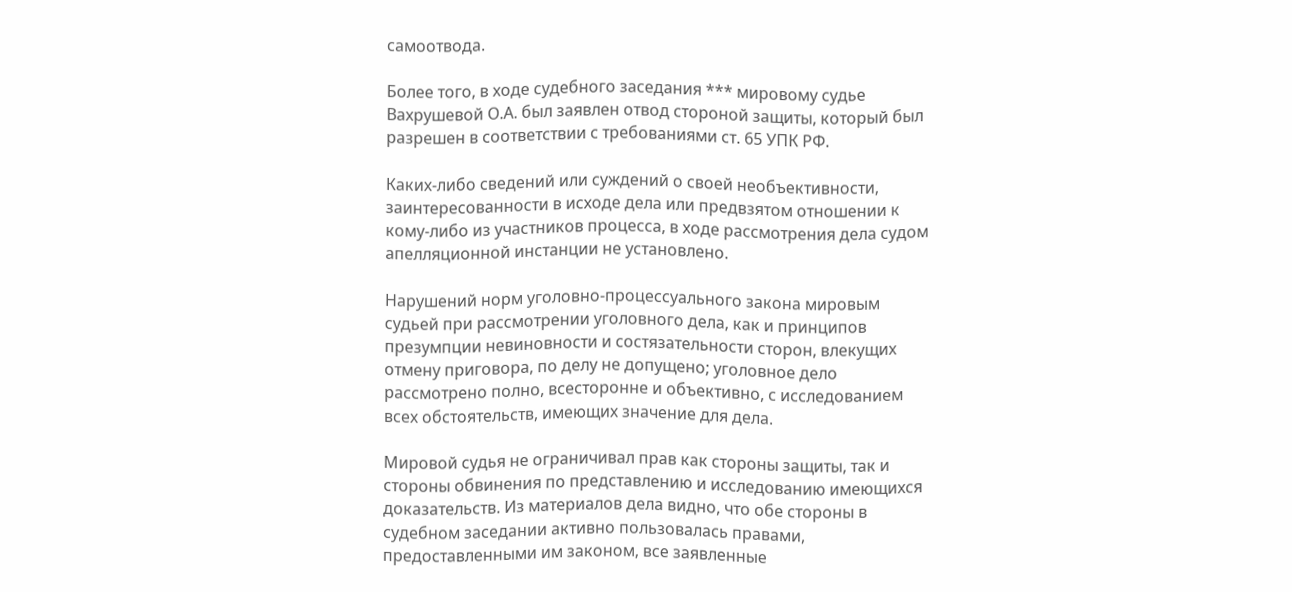самоотвода.

Более того, в ходе судебного заседания *** мировому судье Вахрушевой О.А. был заявлен отвод стороной защиты, который был разрешен в соответствии с требованиями ст. 65 УПК РФ.

Каких-либо сведений или суждений о своей необъективности, заинтересованности в исходе дела или предвзятом отношении к кому-либо из участников процесса, в ходе рассмотрения дела судом апелляционной инстанции не установлено.

Нарушений норм уголовно-процессуального закона мировым судьей при рассмотрении уголовного дела, как и принципов презумпции невиновности и состязательности сторон, влекущих отмену приговора, по делу не допущено; уголовное дело рассмотрено полно, всесторонне и объективно, с исследованием всех обстоятельств, имеющих значение для дела.

Мировой судья не ограничивал прав как стороны защиты, так и стороны обвинения по представлению и исследованию имеющихся доказательств. Из материалов дела видно, что обе стороны в судебном заседании активно пользовалась правами, предоставленными им законом, все заявленные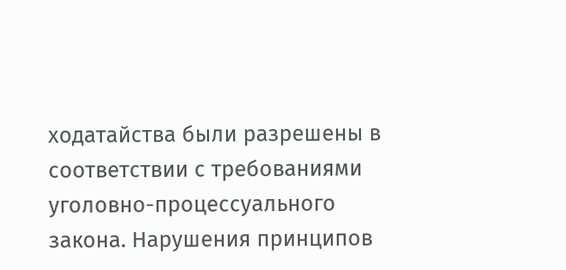ходатайства были разрешены в соответствии с требованиями уголовно-процессуального закона. Нарушения принципов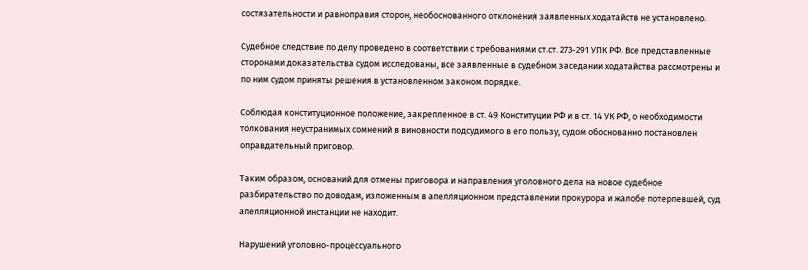состязательности и равноправия сторон, необоснованного отклонения заявленных ходатайств не установлено.

Судебное следствие по делу проведено в соответствии с требованиями ст.ст. 273-291 УПК РФ. Все представленные сторонами доказательства судом исследованы, все заявленные в судебном заседании ходатайства рассмотрены и по ним судом приняты решения в установленном законом порядке.

Соблюдая конституционное положение, закрепленное в ст. 49 Конституции РФ и в ст. 14 УК РФ, о необходимости толкования неустранимых сомнений в виновности подсудимого в его пользу, судом обоснованно постановлен оправдательный приговор.

Таким образом, оснований для отмены приговора и направления уголовного дела на новое судебное разбирательство по доводам, изложенным в апелляционном представлении прокурора и жалобе потерпевшей, суд апелляционной инстанции не находит.

Нарушений уголовно-процессуального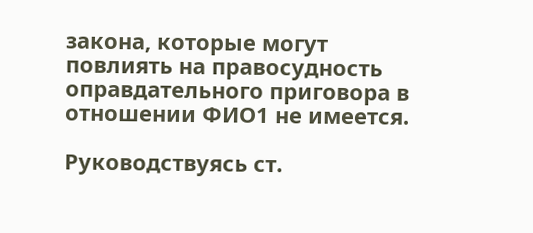закона, которые могут повлиять на правосудность оправдательного приговора в отношении ФИО1 не имеется.

Руководствуясь ст.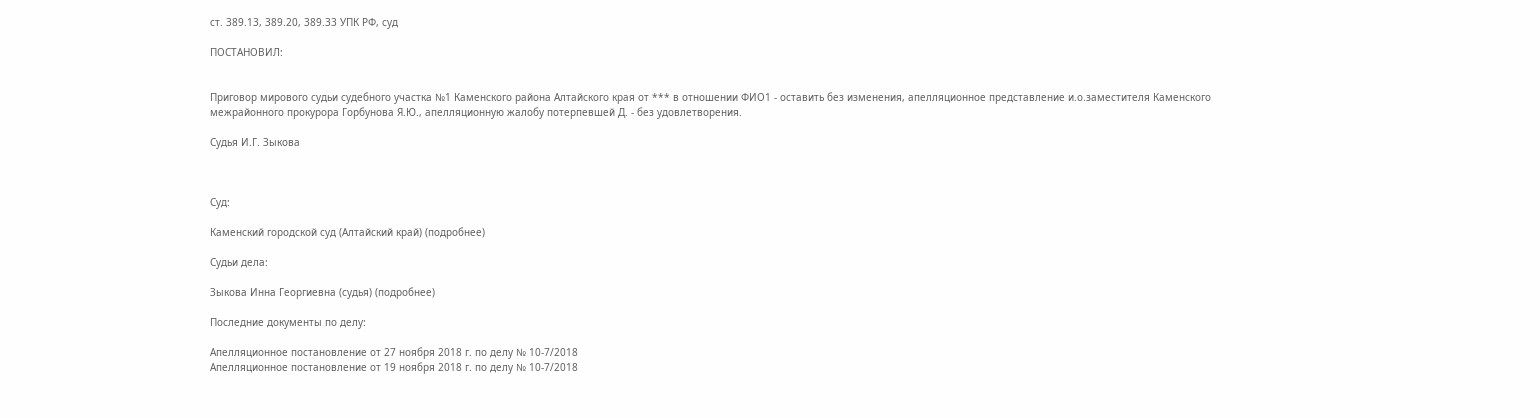ст. 389.13, 389.20, 389.33 УПК РФ, суд

ПОСТАНОВИЛ:


Приговор мирового судьи судебного участка №1 Каменского района Алтайского края от *** в отношении ФИО1 - оставить без изменения, апелляционное представление и.о.заместителя Каменского межрайонного прокурора Горбунова Я.Ю., апелляционную жалобу потерпевшей Д. - без удовлетворения.

Судья И.Г. Зыкова



Суд:

Каменский городской суд (Алтайский край) (подробнее)

Судьи дела:

Зыкова Инна Георгиевна (судья) (подробнее)

Последние документы по делу:

Апелляционное постановление от 27 ноября 2018 г. по делу № 10-7/2018
Апелляционное постановление от 19 ноября 2018 г. по делу № 10-7/2018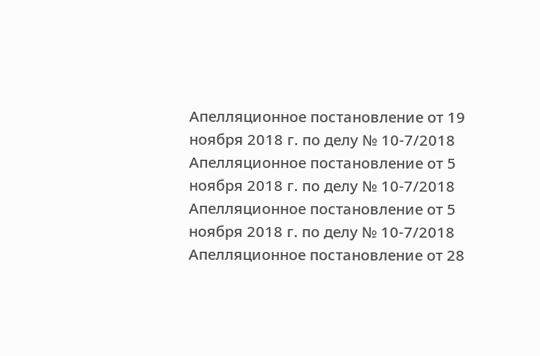Апелляционное постановление от 19 ноября 2018 г. по делу № 10-7/2018
Апелляционное постановление от 5 ноября 2018 г. по делу № 10-7/2018
Апелляционное постановление от 5 ноября 2018 г. по делу № 10-7/2018
Апелляционное постановление от 28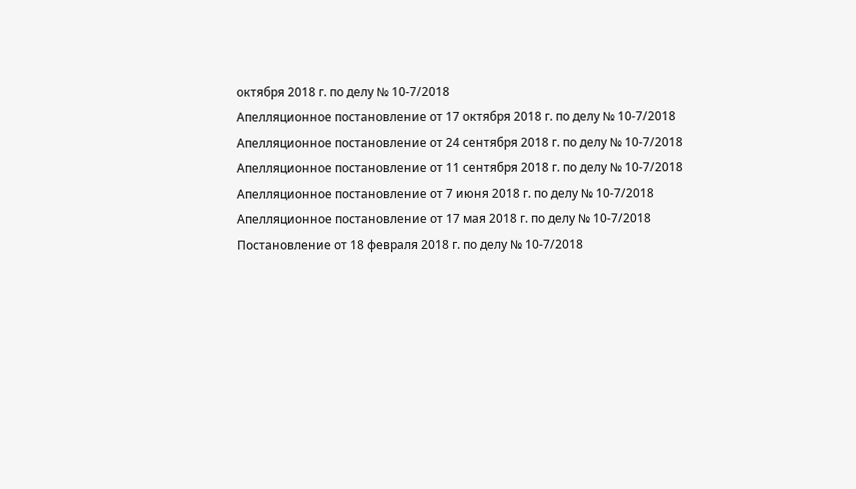октября 2018 г. по делу № 10-7/2018
Апелляционное постановление от 17 октября 2018 г. по делу № 10-7/2018
Апелляционное постановление от 24 сентября 2018 г. по делу № 10-7/2018
Апелляционное постановление от 11 сентября 2018 г. по делу № 10-7/2018
Апелляционное постановление от 7 июня 2018 г. по делу № 10-7/2018
Апелляционное постановление от 17 мая 2018 г. по делу № 10-7/2018
Постановление от 18 февраля 2018 г. по делу № 10-7/2018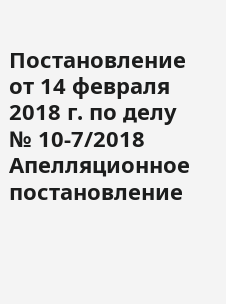Постановление от 14 февраля 2018 г. по делу № 10-7/2018
Апелляционное постановление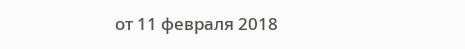от 11 февраля 2018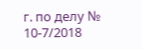г. по делу № 10-7/2018